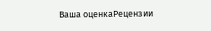Ваша оценкаРецензии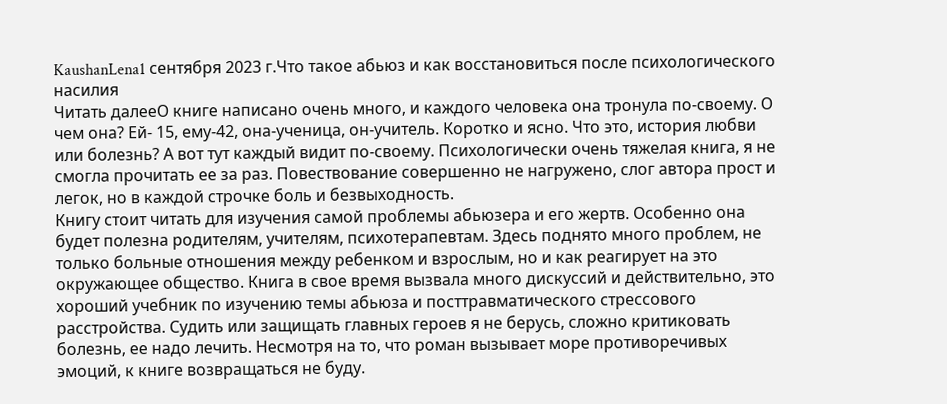KaushanLena1 сентября 2023 г.Что такое абьюз и как восстановиться после психологического насилия
Читать далееО книге написано очень много, и каждого человека она тронула по-своему. О чем она? Ей- 15, ему-42, она-ученица, он-учитель. Коротко и ясно. Что это, история любви или болезнь? А вот тут каждый видит по-своему. Психологически очень тяжелая книга, я не смогла прочитать ее за раз. Повествование совершенно не нагружено, слог автора прост и легок, но в каждой строчке боль и безвыходность.
Книгу стоит читать для изучения самой проблемы абьюзера и его жертв. Особенно она будет полезна родителям, учителям, психотерапевтам. Здесь поднято много проблем, не только больные отношения между ребенком и взрослым, но и как реагирует на это окружающее общество. Книга в свое время вызвала много дискуссий и действительно, это хороший учебник по изучению темы абьюза и посттравматического стрессового расстройства. Судить или защищать главных героев я не берусь, сложно критиковать болезнь, ее надо лечить. Несмотря на то, что роман вызывает море противоречивых эмоций, к книге возвращаться не буду.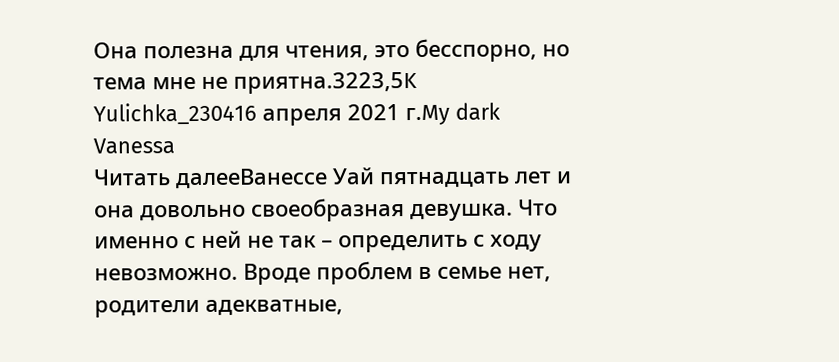Она полезна для чтения, это бесспорно, но тема мне не приятна.3223,5K
Yulichka_230416 апреля 2021 г.My dark Vanessa
Читать далееВанессе Уай пятнадцать лет и она довольно своеобразная девушка. Что именно с ней не так – определить с ходу невозможно. Вроде проблем в семье нет, родители адекватные,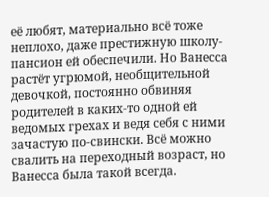её любят, материально всё тоже неплохо, даже престижную школу-пансион ей обеспечили. Но Ванесса растёт угрюмой, необщительной девочкой, постоянно обвиняя родителей в каких-то одной ей ведомых грехах и ведя себя с ними зачастую по-свински. Всё можно свалить на переходный возраст, но Ванесса была такой всегда.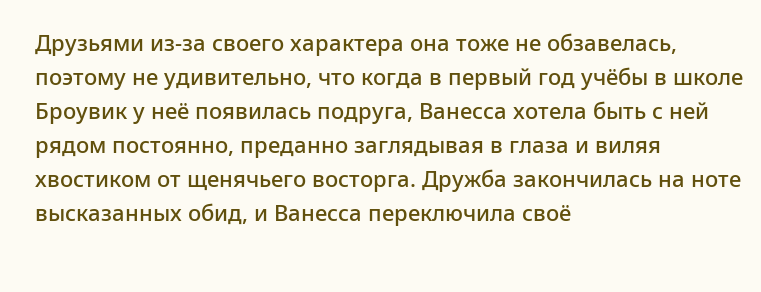Друзьями из-за своего характера она тоже не обзавелась, поэтому не удивительно, что когда в первый год учёбы в школе Броувик у неё появилась подруга, Ванесса хотела быть с ней рядом постоянно, преданно заглядывая в глаза и виляя хвостиком от щенячьего восторга. Дружба закончилась на ноте высказанных обид, и Ванесса переключила своё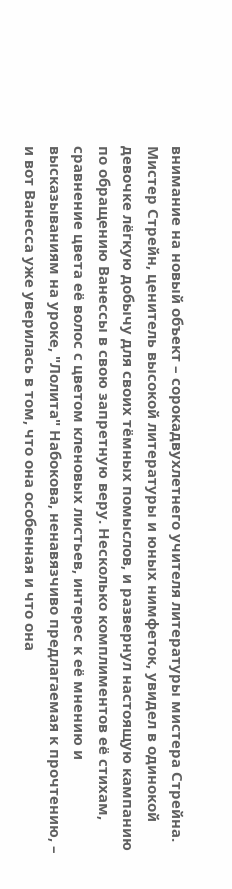внимание на новый объект – сорокадвухлетнего учителя литературы мистера Стрейна. Мистер Стрейн, ценитель высокой литературы и юных нимфеток, увидел в одинокой девочке лёгкую добычу для своих тёмных помыслов, и развернул настоящую кампанию по обращению Ванессы в свою запретную веру. Несколько комплиментов её стихам, сравнение цвета её волос с цветом кленовых листьев, интерес к её мнению и высказываниям на уроке, "Лолита" Набокова, ненавязчиво предлагаемая к прочтению, – и вот Ванесса уже уверилась в том, что она особенная и что она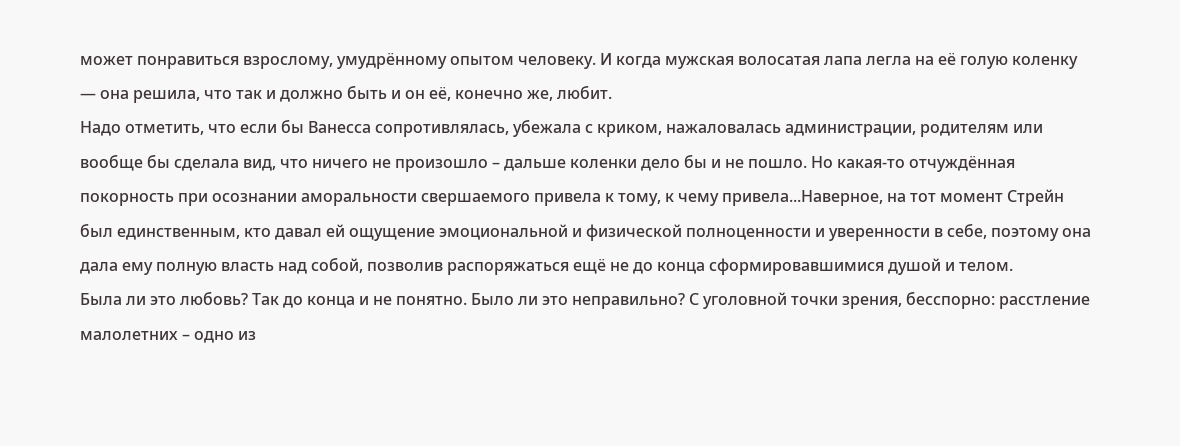может понравиться взрослому, умудрённому опытом человеку. И когда мужская волосатая лапа легла на её голую коленку — она решила, что так и должно быть и он её, конечно же, любит.
Надо отметить, что если бы Ванесса сопротивлялась, убежала с криком, нажаловалась администрации, родителям или вообще бы сделала вид, что ничего не произошло – дальше коленки дело бы и не пошло. Но какая-то отчуждённая покорность при осознании аморальности свершаемого привела к тому, к чему привела...Наверное, на тот момент Стрейн был единственным, кто давал ей ощущение эмоциональной и физической полноценности и уверенности в себе, поэтому она дала ему полную власть над собой, позволив распоряжаться ещё не до конца сформировавшимися душой и телом.
Была ли это любовь? Так до конца и не понятно. Было ли это неправильно? С уголовной точки зрения, бесспорно: расстление малолетних – одно из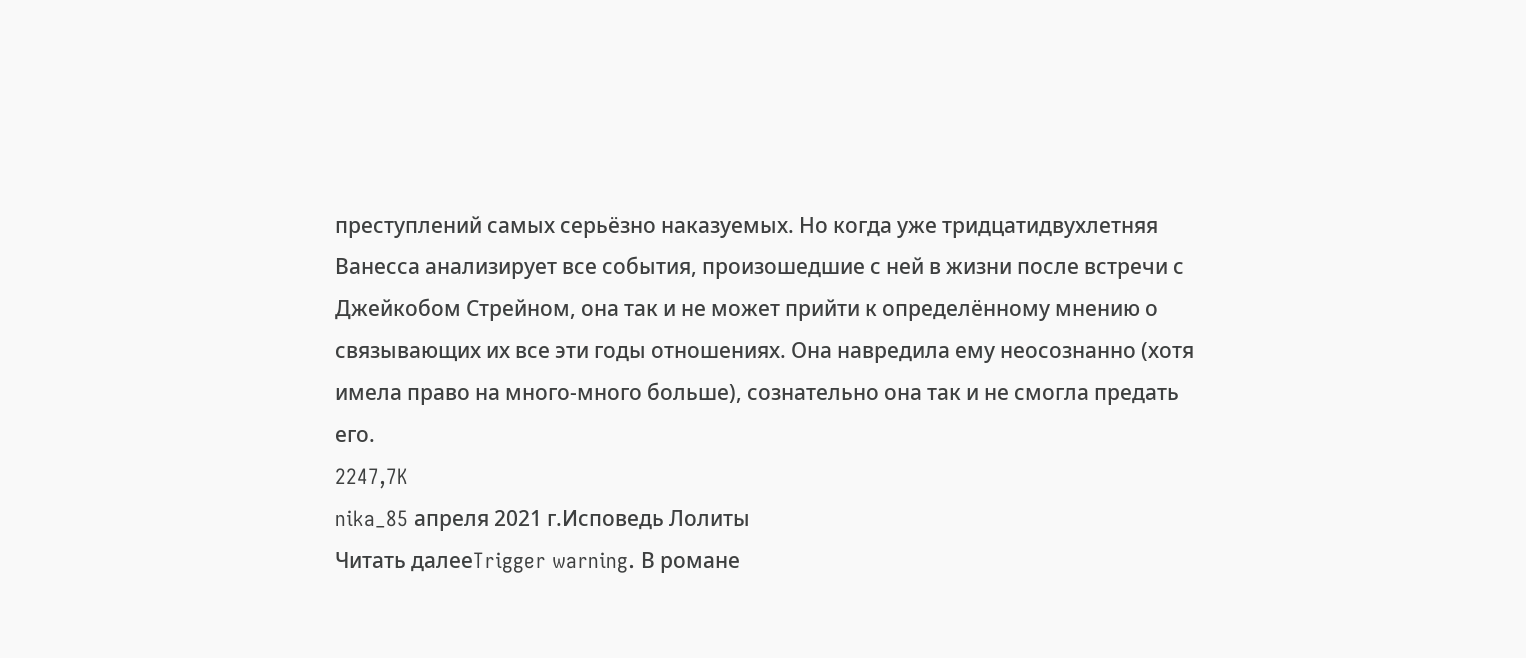преступлений самых серьёзно наказуемых. Но когда уже тридцатидвухлетняя Ванесса анализирует все события, произошедшие с ней в жизни после встречи с Джейкобом Стрейном, она так и не может прийти к определённому мнению о связывающих их все эти годы отношениях. Она навредила ему неосознанно (хотя имела право на много-много больше), сознательно она так и не смогла предать его.
2247,7K
nika_85 апреля 2021 г.Исповедь Лолиты
Читать далееTrigger warning. В романе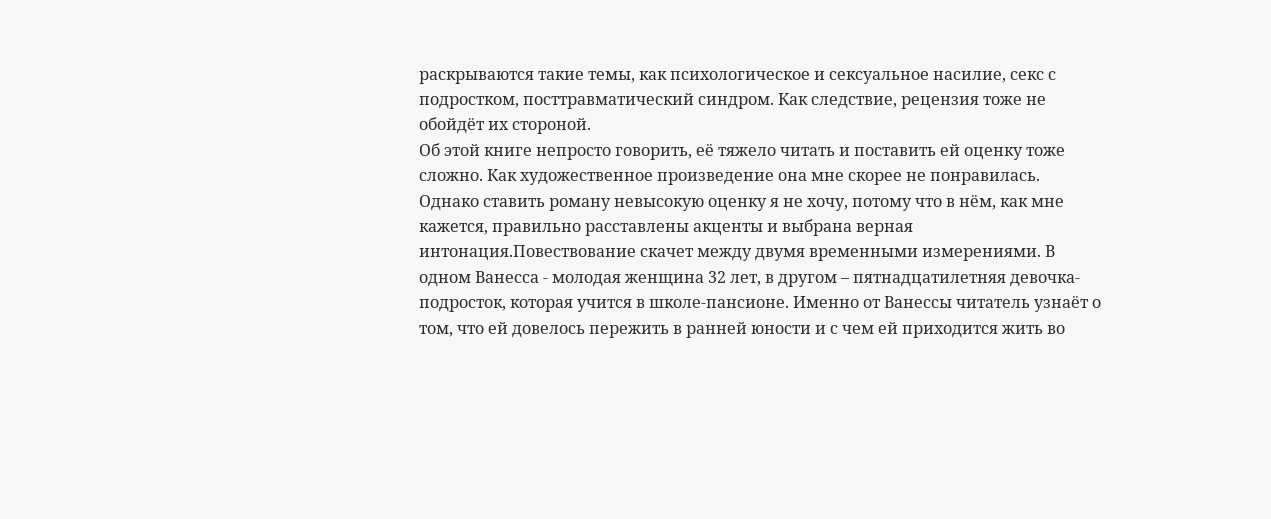раскрываются такие темы, как психологическое и сексуальное насилие, секс с подростком, посттравматический синдром. Как следствие, рецензия тоже не обойдёт их стороной.
Об этой книге непросто говорить, её тяжело читать и поставить ей оценку тоже сложно. Как художественное произведение она мне скорее не понравилась.
Однако ставить роману невысокую оценку я не хочу, потому что в нём, как мне кажется, правильно расставлены акценты и выбрана верная интонация.Повествование скачет между двумя временными измерениями. В одном Ванесса - молодая женщина 32 лет, в другом – пятнадцатилетняя девочка-подросток, которая учится в школе-пансионе. Именно от Ванессы читатель узнаёт о том, что ей довелось пережить в ранней юности и с чем ей приходится жить во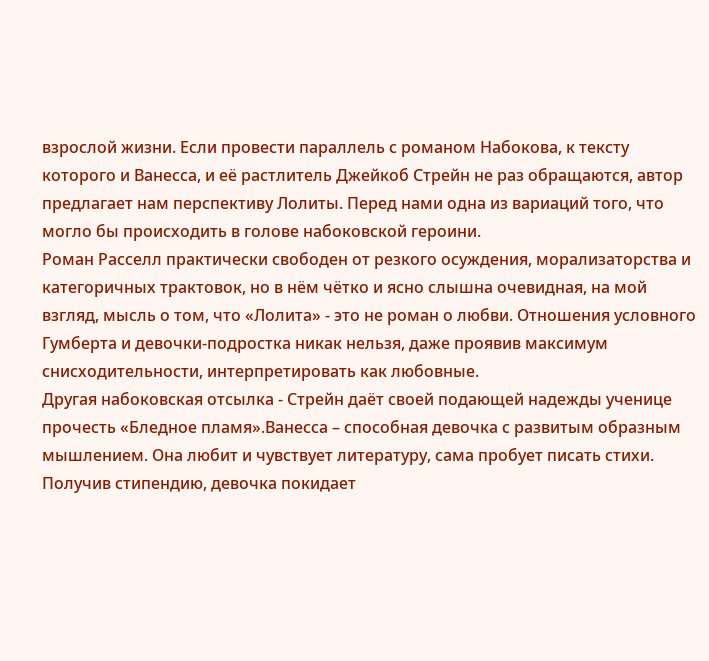взрослой жизни. Если провести параллель с романом Набокова, к тексту которого и Ванесса, и её растлитель Джейкоб Стрейн не раз обращаются, автор предлагает нам перспективу Лолиты. Перед нами одна из вариаций того, что могло бы происходить в голове набоковской героини.
Роман Расселл практически свободен от резкого осуждения, морализаторства и категоричных трактовок, но в нём чётко и ясно слышна очевидная, на мой взгляд, мысль о том, что «Лолита» - это не роман о любви. Отношения условного Гумберта и девочки-подростка никак нельзя, даже проявив максимум снисходительности, интерпретировать как любовные.
Другая набоковская отсылка - Стрейн даёт своей подающей надежды ученице прочесть «Бледное пламя».Ванесса – способная девочка с развитым образным мышлением. Она любит и чувствует литературу, сама пробует писать стихи.
Получив стипендию, девочка покидает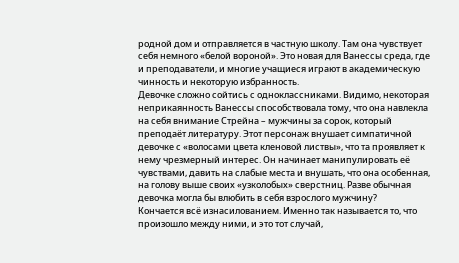родной дом и отправляется в частную школу. Там она чувствует себя немного «белой вороной». Это новая для Ванессы среда, где и преподаватели, и многие учащиеся играют в академическую чинность и некоторую избранность.
Девочке сложно сойтись с одноклассниками. Видимо, некоторая неприкаянность Ванессы способствовала тому, что она навлекла на себя внимание Стрейна – мужчины за сорок, который преподаёт литературу. Этот персонаж внушает симпатичной девочке с «волосами цвета кленовой листвы», что та проявляет к нему чрезмерный интерес. Он начинает манипулировать её чувствами, давить на слабые места и внушать, что она особенная, на голову выше своих «узколобых» сверстниц. Разве обычная девочка могла бы влюбить в себя взрослого мужчину?
Кончается всё изнасилованием. Именно так называется то, что произошло между ними, и это тот случай,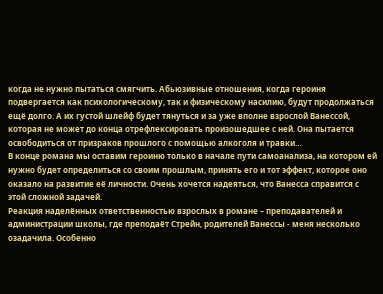когда не нужно пытаться смягчить. Абьюзивные отношения, когда героиня подвергается как психологическому, так и физическому насилию, будут продолжаться ещё долго. А их густой шлейф будет тянуться и за уже вполне взрослой Ванессой, которая не может до конца отрефлексировать произошедшее с ней. Она пытается освободиться от призраков прошлого с помощью алкоголя и травки…
В конце романа мы оставим героиню только в начале пути самоанализа, на котором ей нужно будет определиться со своим прошлым, принять его и тот эффект, которое оно оказало на развитие её личности. Очень хочется надеяться, что Ванесса справится с этой сложной задачей.
Реакция наделённых ответственностью взрослых в романе – преподавателей и администрации школы, где преподаёт Стрейн, родителей Ванессы - меня несколько озадачила. Особенно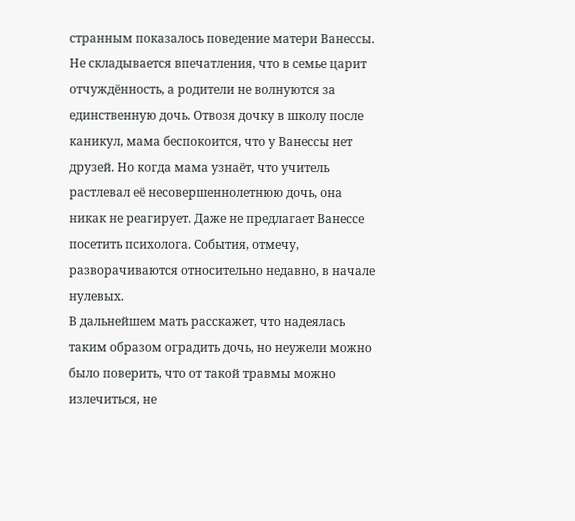странным показалось поведение матери Ванессы.
Не складывается впечатления, что в семье царит отчуждённость, а родители не волнуются за единственную дочь. Отвозя дочку в школу после каникул, мама беспокоится, что у Ванессы нет друзей. Но когда мама узнаёт, что учитель растлевал её несовершеннолетнюю дочь, она никак не реагирует. Даже не предлагает Ванессе посетить психолога. События, отмечу, разворачиваются относительно недавно, в начале нулевых.
В дальнейшем мать расскажет, что надеялась таким образом оградить дочь, но неужели можно было поверить, что от такой травмы можно излечиться, не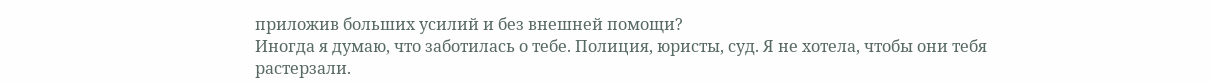приложив больших усилий и без внешней помощи?
Иногда я думаю, что заботилась о тебе. Полиция, юристы, суд. Я не хотела, чтобы они тебя растерзали.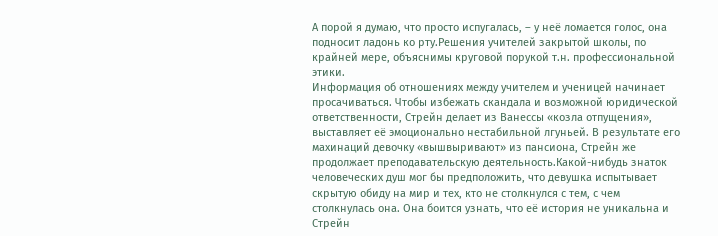А порой я думаю, что просто испугалась, – у неё ломается голос, она подносит ладонь ко рту.Решения учителей закрытой школы, по крайней мере, объяснимы круговой порукой т.н. профессиональной этики.
Информация об отношениях между учителем и ученицей начинает просачиваться. Чтобы избежать скандала и возможной юридической ответственности, Стрейн делает из Ванессы «козла отпущения», выставляет её эмоционально нестабильной лгуньей. В результате его махинаций девочку «вышвыривают» из пансиона, Стрейн же продолжает преподавательскую деятельность.Какой-нибудь знаток человеческих душ мог бы предположить, что девушка испытывает скрытую обиду на мир и тех, кто не столкнулся с тем, с чем столкнулась она. Она боится узнать, что её история не уникальна и Стрейн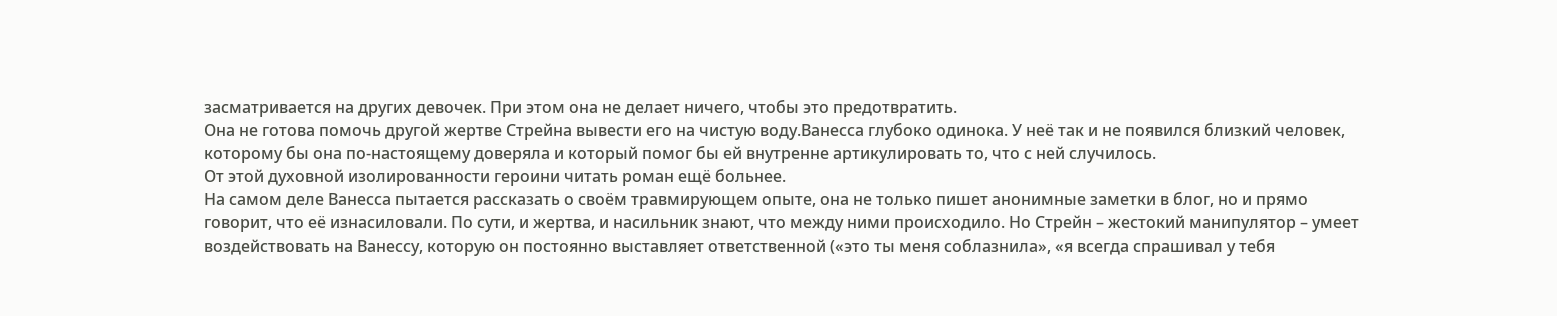засматривается на других девочек. При этом она не делает ничего, чтобы это предотвратить.
Она не готова помочь другой жертве Стрейна вывести его на чистую воду.Ванесса глубоко одинока. У неё так и не появился близкий человек, которому бы она по-настоящему доверяла и который помог бы ей внутренне артикулировать то, что с ней случилось.
От этой духовной изолированности героини читать роман ещё больнее.
На самом деле Ванесса пытается рассказать о своём травмирующем опыте, она не только пишет анонимные заметки в блог, но и прямо говорит, что её изнасиловали. По сути, и жертва, и насильник знают, что между ними происходило. Но Стрейн – жестокий манипулятор – умеет воздействовать на Ванессу, которую он постоянно выставляет ответственной («это ты меня соблазнила», «я всегда спрашивал у тебя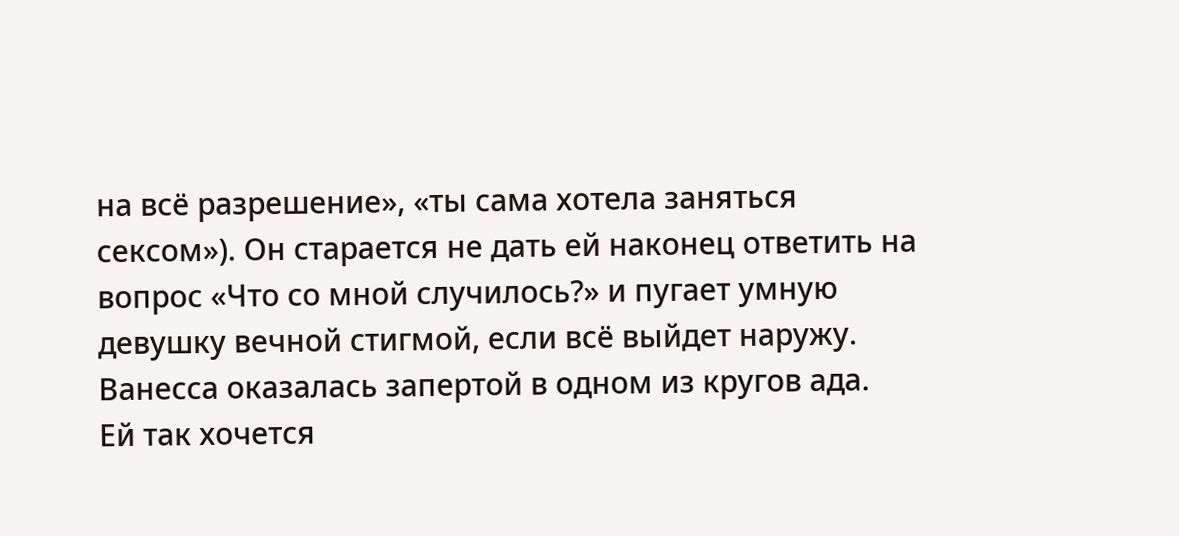на всё разрешение», «ты сама хотела заняться сексом»). Он старается не дать ей наконец ответить на вопрос «Что со мной случилось?» и пугает умную девушку вечной стигмой, если всё выйдет наружу. Ванесса оказалась запертой в одном из кругов ада.
Ей так хочется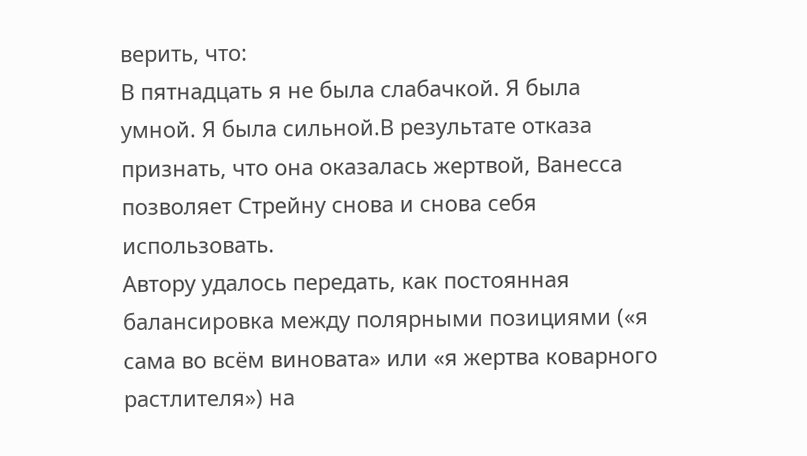верить, что:
В пятнадцать я не была слабачкой. Я была умной. Я была сильной.В результате отказа признать, что она оказалась жертвой, Ванесса позволяет Стрейну снова и снова себя использовать.
Автору удалось передать, как постоянная балансировка между полярными позициями («я сама во всём виновата» или «я жертва коварного растлителя») на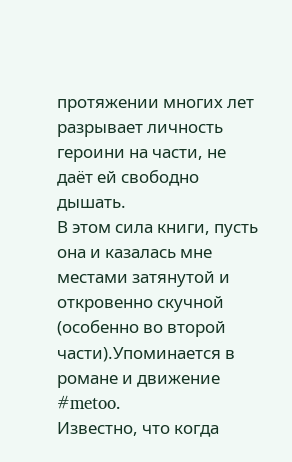протяжении многих лет разрывает личность героини на части, не даёт ей свободно дышать.
В этом сила книги, пусть она и казалась мне местами затянутой и откровенно скучной (особенно во второй части).Упоминается в романе и движение #metoo.
Известно, что когда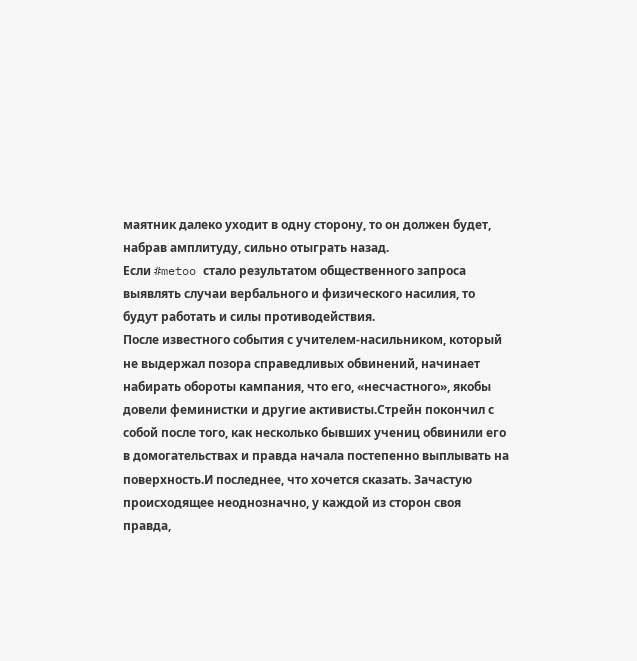маятник далеко уходит в одну сторону, то он должен будет, набрав амплитуду, сильно отыграть назад.
Если #metoo стало результатом общественного запроса выявлять случаи вербального и физического насилия, то будут работать и силы противодействия.
После известного события с учителем-насильником, который не выдержал позора справедливых обвинений, начинает набирать обороты кампания, что его, «несчастного», якобы довели феминистки и другие активисты.Стрейн покончил с собой после того, как несколько бывших учениц обвинили его в домогательствах и правда начала постепенно выплывать на поверхность.И последнее, что хочется сказать. Зачастую происходящее неоднозначно, у каждой из сторон своя правда,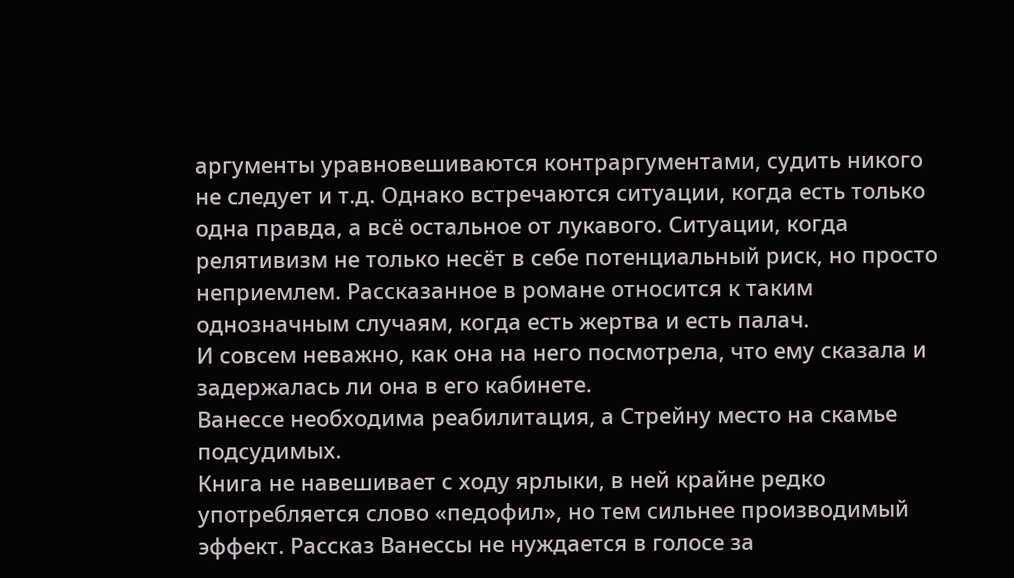аргументы уравновешиваются контраргументами, судить никого не следует и т.д. Однако встречаются ситуации, когда есть только одна правда, а всё остальное от лукавого. Ситуации, когда релятивизм не только несёт в себе потенциальный риск, но просто неприемлем. Рассказанное в романе относится к таким однозначным случаям, когда есть жертва и есть палач.
И совсем неважно, как она на него посмотрела, что ему сказала и задержалась ли она в его кабинете.
Ванессе необходима реабилитация, а Стрейну место на скамье подсудимых.
Книга не навешивает с ходу ярлыки, в ней крайне редко употребляется слово «педофил», но тем сильнее производимый эффект. Рассказ Ванессы не нуждается в голосе за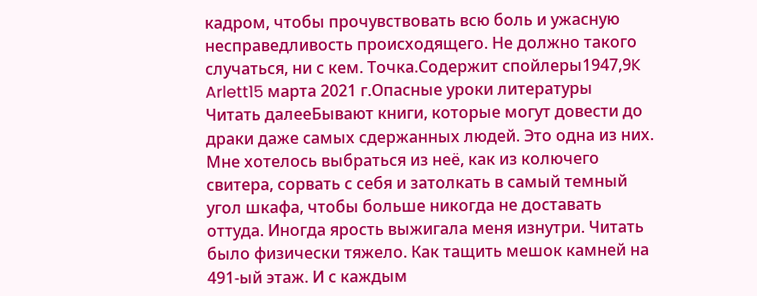кадром, чтобы прочувствовать всю боль и ужасную несправедливость происходящего. Не должно такого случаться, ни с кем. Точка.Содержит спойлеры1947,9K
Arlett15 марта 2021 г.Опасные уроки литературы
Читать далееБывают книги, которые могут довести до драки даже самых сдержанных людей. Это одна из них.
Мне хотелось выбраться из неё, как из колючего свитера, сорвать с себя и затолкать в самый темный угол шкафа, чтобы больше никогда не доставать оттуда. Иногда ярость выжигала меня изнутри. Читать было физически тяжело. Как тащить мешок камней на 491-ый этаж. И с каждым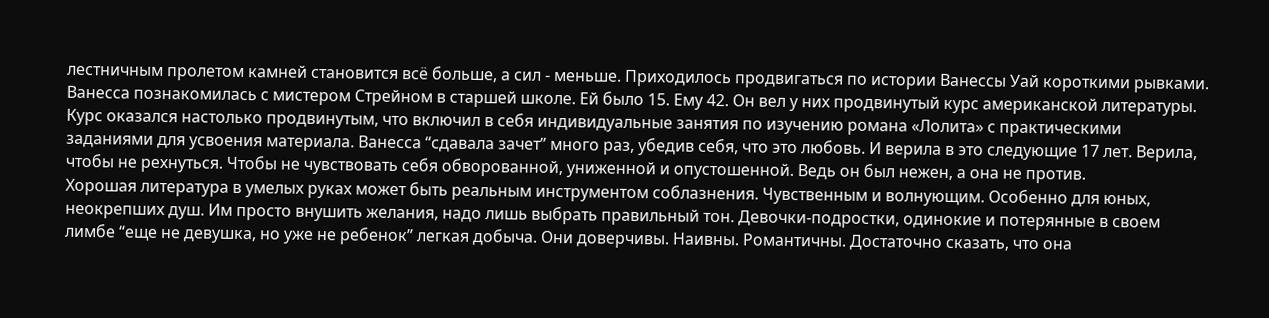лестничным пролетом камней становится всё больше, а сил - меньше. Приходилось продвигаться по истории Ванессы Уай короткими рывками.
Ванесса познакомилась с мистером Стрейном в старшей школе. Ей было 15. Ему 42. Он вел у них продвинутый курс американской литературы. Курс оказался настолько продвинутым, что включил в себя индивидуальные занятия по изучению романа «Лолита» с практическими заданиями для усвоения материала. Ванесса “сдавала зачет” много раз, убедив себя, что это любовь. И верила в это следующие 17 лет. Верила, чтобы не рехнуться. Чтобы не чувствовать себя обворованной, униженной и опустошенной. Ведь он был нежен, а она не против.
Хорошая литература в умелых руках может быть реальным инструментом соблазнения. Чувственным и волнующим. Особенно для юных, неокрепших душ. Им просто внушить желания, надо лишь выбрать правильный тон. Девочки-подростки, одинокие и потерянные в своем лимбе “еще не девушка, но уже не ребенок” легкая добыча. Они доверчивы. Наивны. Романтичны. Достаточно сказать, что она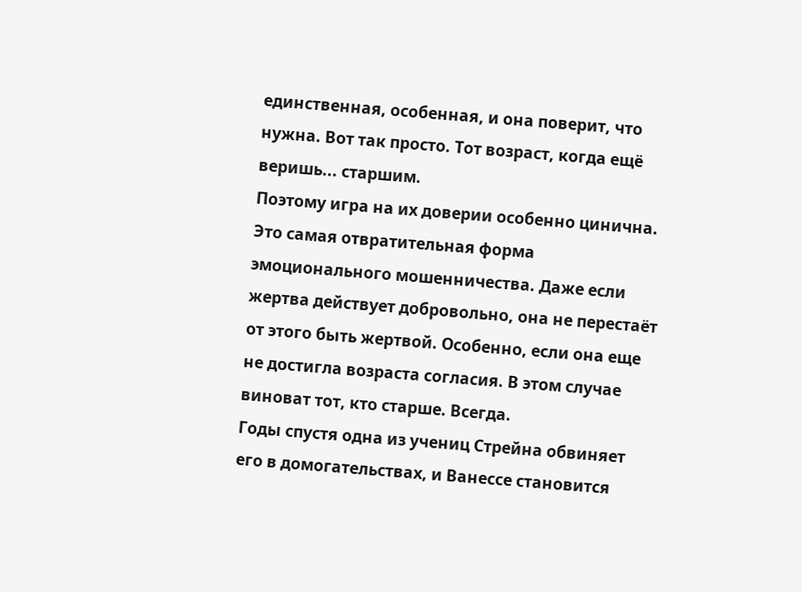единственная, особенная, и она поверит, что нужна. Вот так просто. Тот возраст, когда ещё веришь... старшим.
Поэтому игра на их доверии особенно цинична. Это самая отвратительная форма эмоционального мошенничества. Даже если жертва действует добровольно, она не перестаёт от этого быть жертвой. Особенно, если она еще не достигла возраста согласия. В этом случае виноват тот, кто старше. Всегда.
Годы спустя одна из учениц Стрейна обвиняет его в домогательствах, и Ванессе становится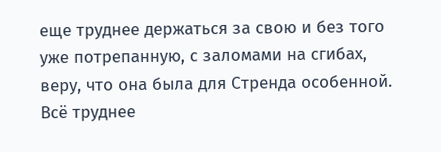еще труднее держаться за свою и без того уже потрепанную, с заломами на сгибах, веру, что она была для Стренда особенной. Всё труднее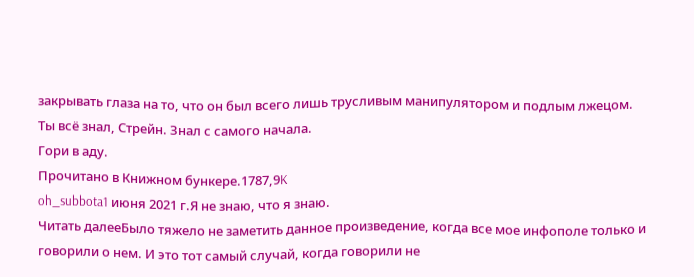закрывать глаза на то, что он был всего лишь трусливым манипулятором и подлым лжецом.
Ты всё знал, Стрейн. Знал с самого начала.
Гори в аду.
Прочитано в Книжном бункере.1787,9K
oh_subbota1 июня 2021 г.Я не знаю, что я знаю.
Читать далееБыло тяжело не заметить данное произведение, когда все мое инфополе только и говорили о нем. И это тот самый случай, когда говорили не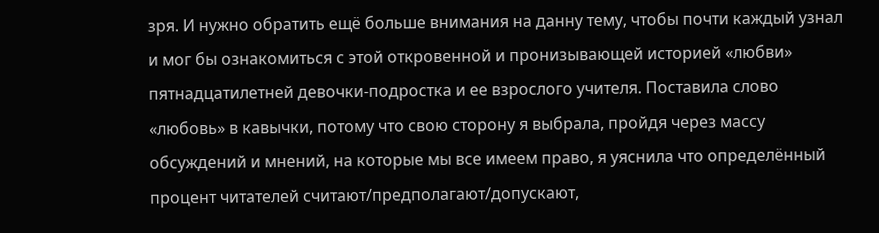зря. И нужно обратить ещё больше внимания на данну тему, чтобы почти каждый узнал и мог бы ознакомиться с этой откровенной и пронизывающей историей «любви» пятнадцатилетней девочки-подростка и ее взрослого учителя. Поставила слово «любовь» в кавычки, потому что свою сторону я выбрала, пройдя через массу обсуждений и мнений, на которые мы все имеем право, я уяснила что определённый процент читателей считают/предполагают/допускают,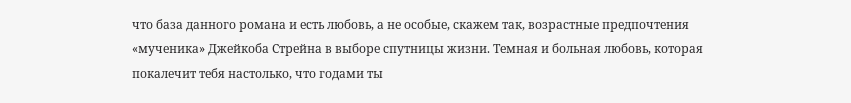что база данного романа и есть любовь, а не особые, скажем так, возрастные предпочтения «мученика» Джейкоба Стрейна в выборе спутницы жизни. Темная и больная любовь, которая покалечит тебя настолько, что годами ты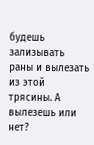будешь зализывать раны и вылезать из этой трясины. А вылезешь или нет?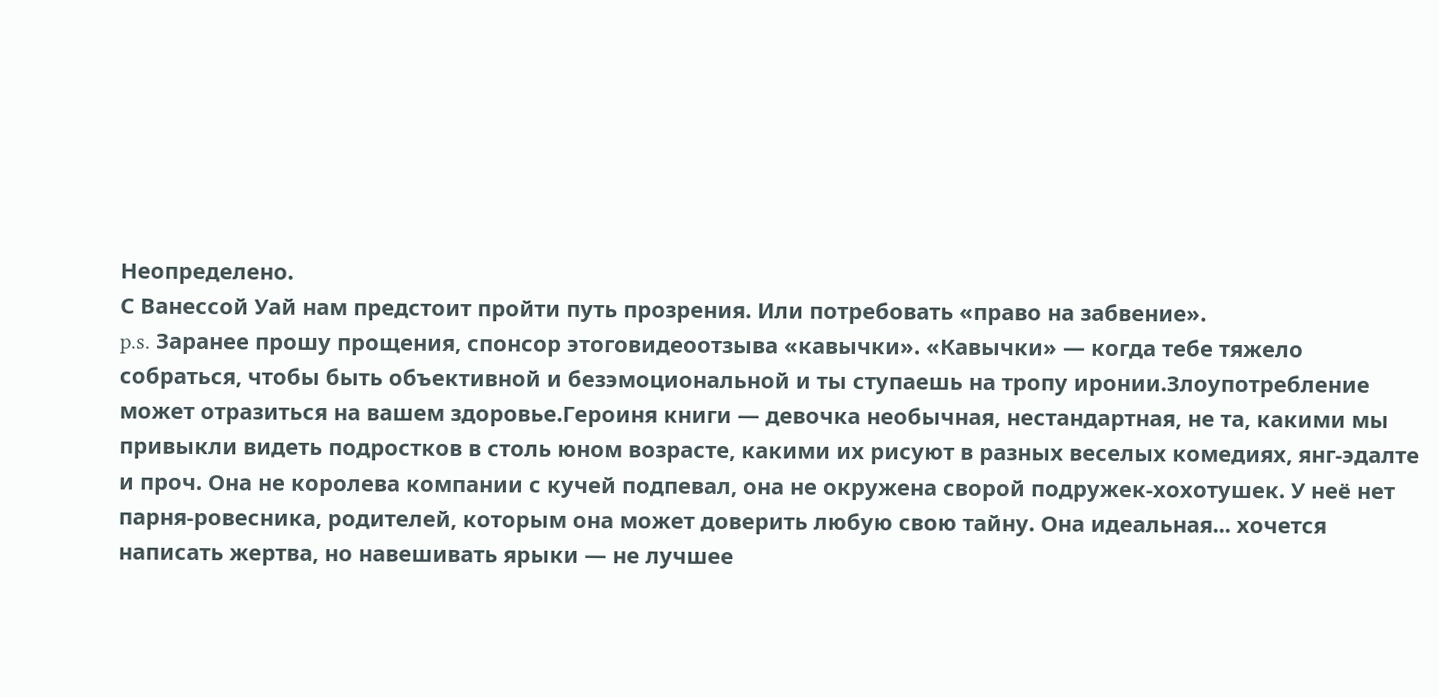Неопределено.
С Ванессой Уай нам предстоит пройти путь прозрения. Или потребовать «право на забвение».
p.s. Заранее прошу прощения, спонсор этоговидеоотзыва «кавычки». «Кавычки» — когда тебе тяжело собраться, чтобы быть объективной и безэмоциональной и ты ступаешь на тропу иронии.Злоупотребление может отразиться на вашем здоровье.Героиня книги — девочка необычная, нестандартная, не та, какими мы привыкли видеть подростков в столь юном возрасте, какими их рисуют в разных веселых комедиях, янг-эдалте и проч. Она не королева компании с кучей подпевал, она не окружена сворой подружек-хохотушек. У неё нет парня-ровесника, родителей, которым она может доверить любую свою тайну. Она идеальная... хочется написать жертва, но навешивать ярыки — не лучшее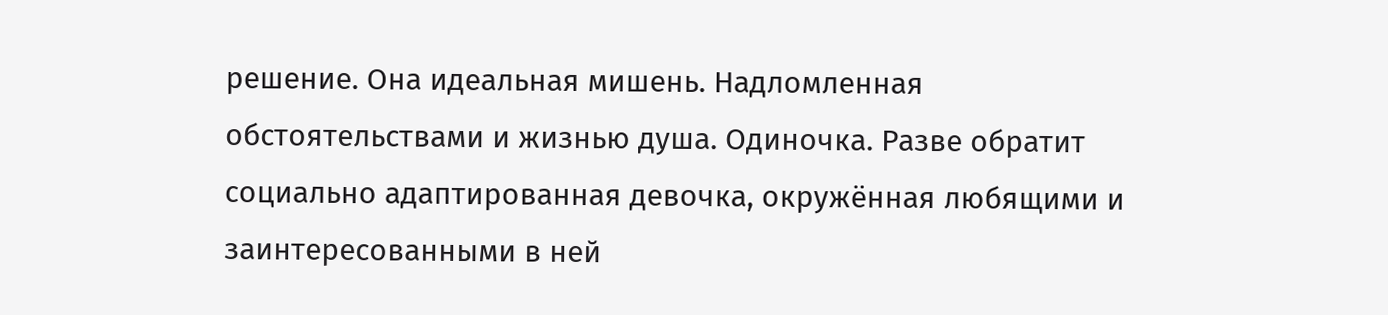решение. Она идеальная мишень. Надломленная обстоятельствами и жизнью душа. Одиночка. Разве обратит социально адаптированная девочка, окружённая любящими и заинтересованными в ней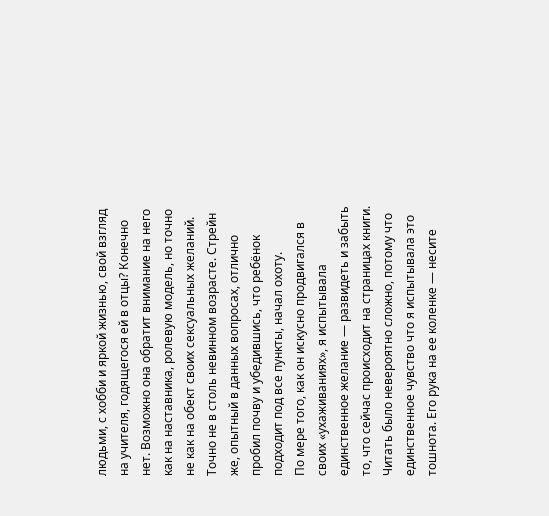людьми, с хобби и яркой жизнью, свой взгляд на учителя, годящегося ей в отцы? Конечно нет. Возможно она обратит внимание на него как на наставника, ролевую модель, но точно не как на обект своих сексуальных желаний. Точно не в столь невинном возрасте. Стрейн же, опытный в данных вопросах, отлично пробил почву и убедившись, что ребёнок подходит под все пункты, начал охоту.
По мере того, как он искусно продвигался в своих «ухаживаниях», я испытывала единственное желание — развидеть и забыть то, что сейчас происходит на страницах книги. Читать было невероятно сложно, потому что единственное чувство что я испытывала это тошнота. Его рука на ее коленке — несите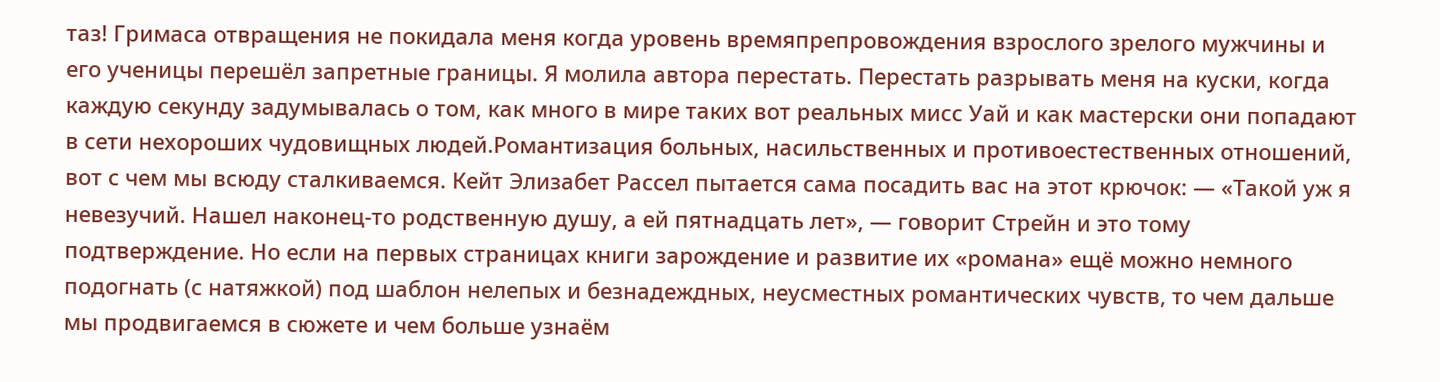таз! Гримаса отвращения не покидала меня когда уровень времяпрепровождения взрослого зрелого мужчины и его ученицы перешёл запретные границы. Я молила автора перестать. Перестать разрывать меня на куски, когда каждую секунду задумывалась о том, как много в мире таких вот реальных мисс Уай и как мастерски они попадают в сети нехороших чудовищных людей.Романтизация больных, насильственных и противоестественных отношений, вот с чем мы всюду сталкиваемся. Кейт Элизабет Рассел пытается сама посадить вас на этот крючок: — «Такой уж я невезучий. Нашел наконец-то родственную душу, а ей пятнадцать лет», — говорит Стрейн и это тому подтверждение. Но если на первых страницах книги зарождение и развитие их «романа» ещё можно немного подогнать (с натяжкой) под шаблон нелепых и безнадеждных, неусместных романтических чувств, то чем дальше мы продвигаемся в сюжете и чем больше узнаём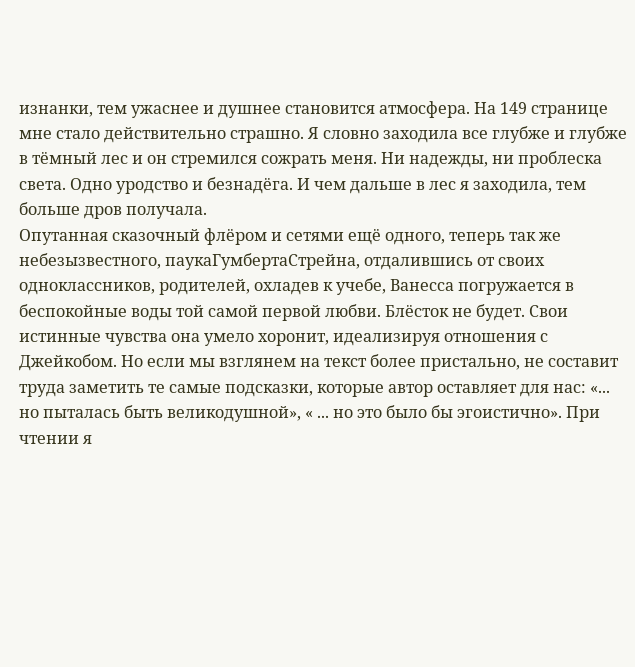изнанки, тем ужаснее и душнее становится атмосфера. На 149 странице мне стало действительно страшно. Я словно заходила все глубже и глубже в тёмный лес и он стремился сожрать меня. Ни надежды, ни проблеска света. Одно уродство и безнадёга. И чем дальше в лес я заходила, тем больше дров получала.
Опутанная сказочный флёром и сетями ещё одного, теперь так же небезызвестного, паукаГумбертаСтрейна, отдалившись от своих одноклассников, родителей, охладев к учебе, Ванесса погружается в беспокойные воды той самой первой любви. Блёсток не будет. Свои истинные чувства она умело хоронит, идеализируя отношения с Джейкобом. Но если мы взглянем на текст более пристально, не составит труда заметить те самые подсказки, которые автор оставляет для нас: «... но пыталась быть великодушной», « ... но это было бы эгоистично». При чтении я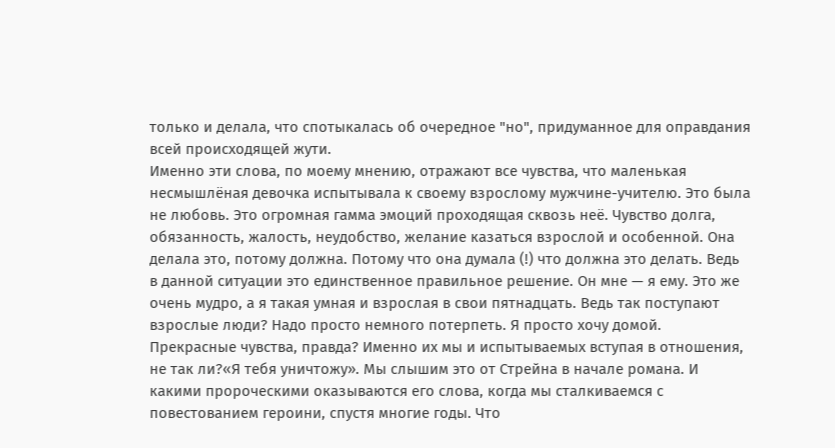только и делала, что спотыкалась об очередное "но", придуманное для оправдания всей происходящей жути.
Именно эти слова, по моему мнению, отражают все чувства, что маленькая несмышлёная девочка испытывала к своему взрослому мужчине-учителю. Это была не любовь. Это огромная гамма эмоций проходящая сквозь неё. Чувство долга, обязанность, жалость, неудобство, желание казаться взрослой и особенной. Она делала это, потому должна. Потому что она думала (!) что должна это делать. Ведь в данной ситуации это единственное правильное решение. Он мне — я ему. Это же очень мудро, а я такая умная и взрослая в свои пятнадцать. Ведь так поступают взрослые люди? Надо просто немного потерпеть. Я просто хочу домой.
Прекрасные чувства, правда? Именно их мы и испытываемых вступая в отношения, не так ли?«Я тебя уничтожу». Мы слышим это от Стрейна в начале романа. И какими пророческими оказываются его слова, когда мы сталкиваемся с повестованием героини, спустя многие годы. Что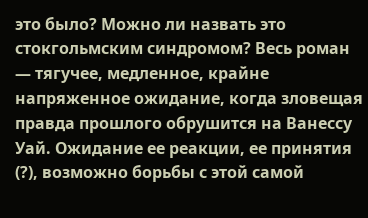это было? Можно ли назвать это стокгольмским синдромом? Весь роман — тягучее, медленное, крайне напряженное ожидание, когда зловещая правда прошлого обрушится на Ванессу Уай. Ожидание ее реакции, ее принятия (?), возможно борьбы с этой самой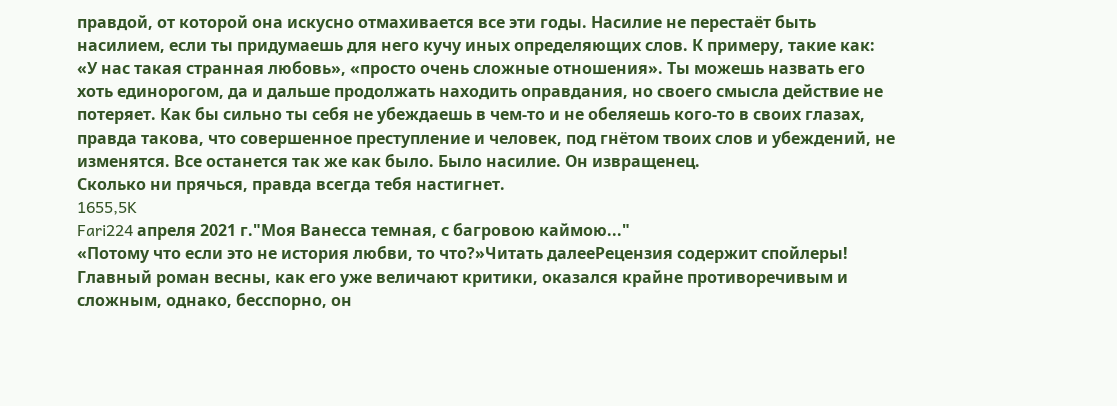правдой, от которой она искусно отмахивается все эти годы. Насилие не перестаёт быть насилием, если ты придумаешь для него кучу иных определяющих слов. К примеру, такие как: «У нас такая странная любовь», «просто очень сложные отношения». Ты можешь назвать его хоть единорогом, да и дальше продолжать находить оправдания, но своего смысла действие не потеряет. Как бы сильно ты себя не убеждаешь в чем-то и не обеляешь кого-то в своих глазах, правда такова, что совершенное преступление и человек, под гнётом твоих слов и убеждений, не изменятся. Все останется так же как было. Было насилие. Он извращенец.
Сколько ни прячься, правда всегда тебя настигнет.
1655,5K
Fari224 апреля 2021 г."Моя Ванесса темная, с багровою каймою..."
«Потому что если это не история любви, то что?»Читать далееРецензия содержит спойлеры!
Главный роман весны, как его уже величают критики, оказался крайне противоречивым и сложным, однако, бесспорно, он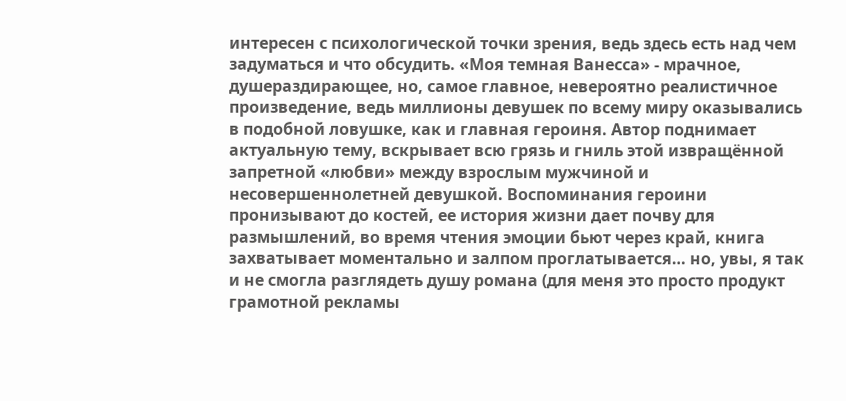интересен с психологической точки зрения, ведь здесь есть над чем задуматься и что обсудить. «Моя темная Ванесса» - мрачное, душераздирающее, но, самое главное, невероятно реалистичное произведение, ведь миллионы девушек по всему миру оказывались в подобной ловушке, как и главная героиня. Автор поднимает актуальную тему, вскрывает всю грязь и гниль этой извращённой запретной «любви» между взрослым мужчиной и несовершеннолетней девушкой. Воспоминания героини пронизывают до костей, ее история жизни дает почву для размышлений, во время чтения эмоции бьют через край, книга захватывает моментально и залпом проглатывается… но, увы, я так и не смогла разглядеть душу романа (для меня это просто продукт грамотной рекламы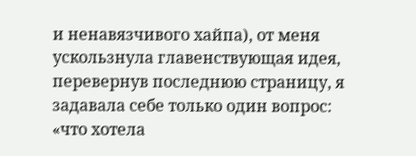и ненавязчивого хайпа), от меня ускользнула главенствующая идея, перевернув последнюю страницу, я задавала себе только один вопрос: «что хотела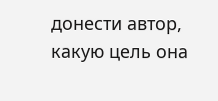донести автор, какую цель она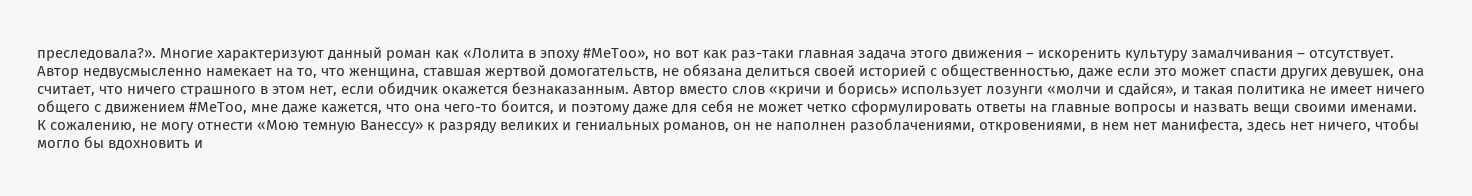преследовала?». Многие характеризуют данный роман как «Лолита в эпоху #MeToo», но вот как раз-таки главная задача этого движения – искоренить культуру замалчивания – отсутствует. Автор недвусмысленно намекает на то, что женщина, ставшая жертвой домогательств, не обязана делиться своей историей с общественностью, даже если это может спасти других девушек, она считает, что ничего страшного в этом нет, если обидчик окажется безнаказанным. Автор вместо слов «кричи и борись» использует лозунги «молчи и сдайся», и такая политика не имеет ничего общего с движением #MeToo, мне даже кажется, что она чего-то боится, и поэтому даже для себя не может четко сформулировать ответы на главные вопросы и назвать вещи своими именами. К сожалению, не могу отнести «Мою темную Ванессу» к разряду великих и гениальных романов, он не наполнен разоблачениями, откровениями, в нем нет манифеста, здесь нет ничего, чтобы могло бы вдохновить и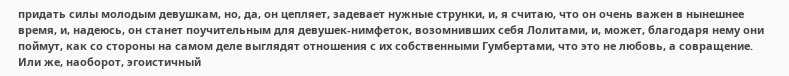придать силы молодым девушкам, но, да, он цепляет, задевает нужные струнки, и, я считаю, что он очень важен в нынешнее время, и, надеюсь, он станет поучительным для девушек-нимфеток, возомнивших себя Лолитами, и, может, благодаря нему они поймут, как со стороны на самом деле выглядят отношения с их собственными Гумбертами, что это не любовь, а совращение. Или же, наоборот, эгоистичный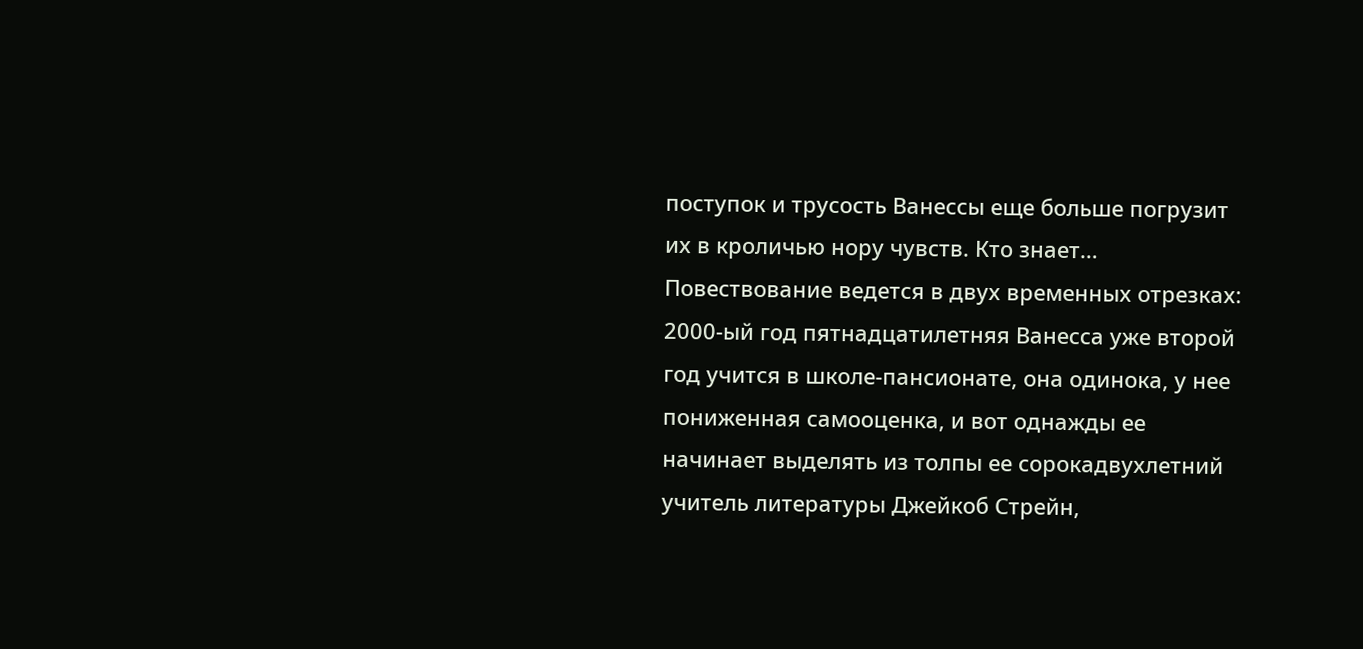поступок и трусость Ванессы еще больше погрузит их в кроличью нору чувств. Кто знает…
Повествование ведется в двух временных отрезках: 2000-ый год пятнадцатилетняя Ванесса уже второй год учится в школе-пансионате, она одинока, у нее пониженная самооценка, и вот однажды ее начинает выделять из толпы ее сорокадвухлетний учитель литературы Джейкоб Стрейн,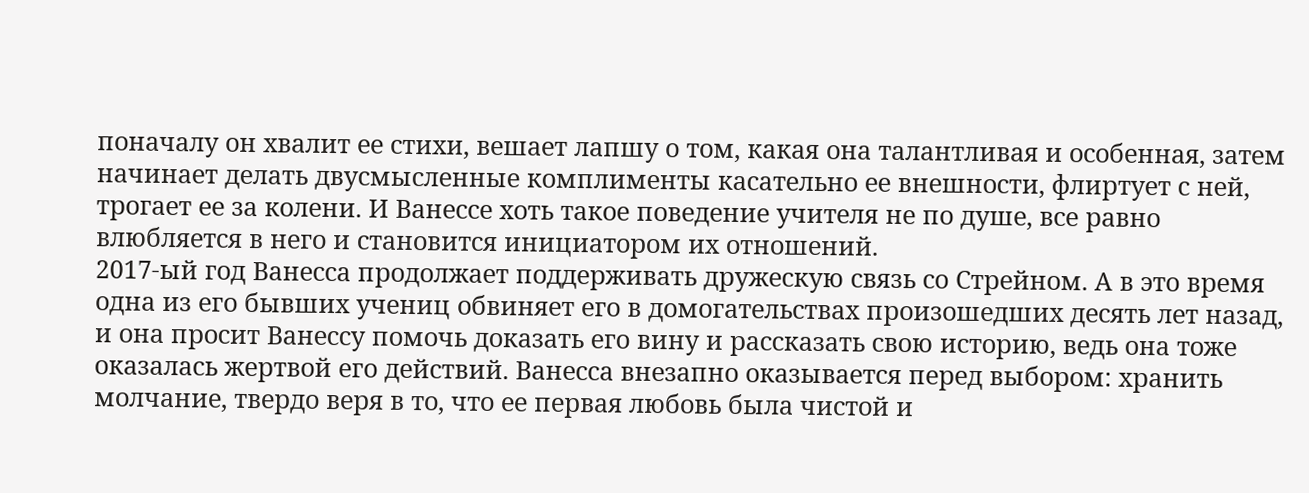поначалу он хвалит ее стихи, вешает лапшу о том, какая она талантливая и особенная, затем начинает делать двусмысленные комплименты касательно ее внешности, флиртует с ней, трогает ее за колени. И Ванессе хоть такое поведение учителя не по душе, все равно влюбляется в него и становится инициатором их отношений.
2017-ый год Ванесса продолжает поддерживать дружескую связь со Стрейном. А в это время одна из его бывших учениц обвиняет его в домогательствах произошедших десять лет назад, и она просит Ванессу помочь доказать его вину и рассказать свою историю, ведь она тоже оказалась жертвой его действий. Ванесса внезапно оказывается перед выбором: хранить молчание, твердо веря в то, что ее первая любовь была чистой и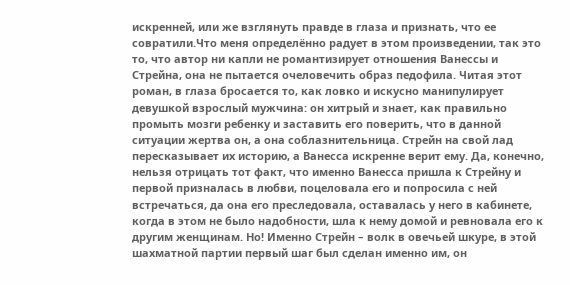искренней, или же взглянуть правде в глаза и признать, что ее совратили.Что меня определённо радует в этом произведении, так это то, что автор ни капли не романтизирует отношения Ванессы и Стрейна, она не пытается очеловечить образ педофила. Читая этот роман, в глаза бросается то, как ловко и искусно манипулирует девушкой взрослый мужчина: он хитрый и знает, как правильно промыть мозги ребенку и заставить его поверить, что в данной ситуации жертва он, а она соблазнительница. Стрейн на свой лад пересказывает их историю, а Ванесса искренне верит ему. Да, конечно, нельзя отрицать тот факт, что именно Ванесса пришла к Стрейну и первой призналась в любви, поцеловала его и попросила с ней встречаться, да она его преследовала, оставалась у него в кабинете, когда в этом не было надобности, шла к нему домой и ревновала его к другим женщинам. Но! Именно Стрейн – волк в овечьей шкуре, в этой шахматной партии первый шаг был сделан именно им, он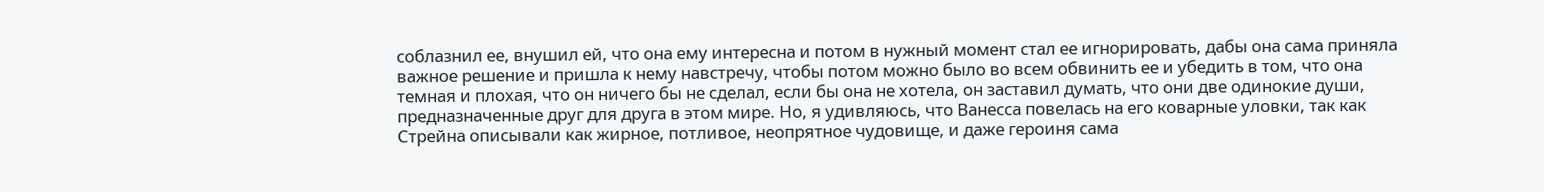соблазнил ее, внушил ей, что она ему интересна и потом в нужный момент стал ее игнорировать, дабы она сама приняла важное решение и пришла к нему навстречу, чтобы потом можно было во всем обвинить ее и убедить в том, что она темная и плохая, что он ничего бы не сделал, если бы она не хотела, он заставил думать, что они две одинокие души, предназначенные друг для друга в этом мире. Но, я удивляюсь, что Ванесса повелась на его коварные уловки, так как Стрейна описывали как жирное, потливое, неопрятное чудовище, и даже героиня сама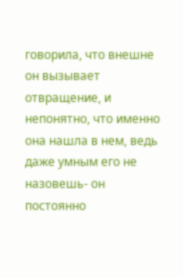говорила, что внешне он вызывает отвращение, и непонятно, что именно она нашла в нем, ведь даже умным его не назовешь- он постоянно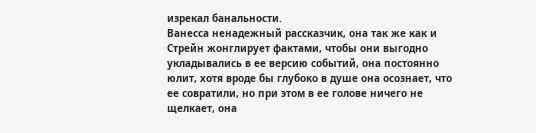изрекал банальности.
Ванесса ненадежный рассказчик, она так же как и Стрейн жонглирует фактами, чтобы они выгодно укладывались в ее версию событий, она постоянно юлит, хотя вроде бы глубоко в душе она осознает, что ее совратили, но при этом в ее голове ничего не щелкает, она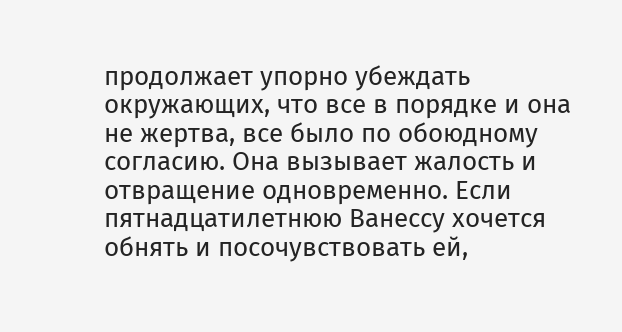продолжает упорно убеждать окружающих, что все в порядке и она не жертва, все было по обоюдному согласию. Она вызывает жалость и отвращение одновременно. Если пятнадцатилетнюю Ванессу хочется обнять и посочувствовать ей,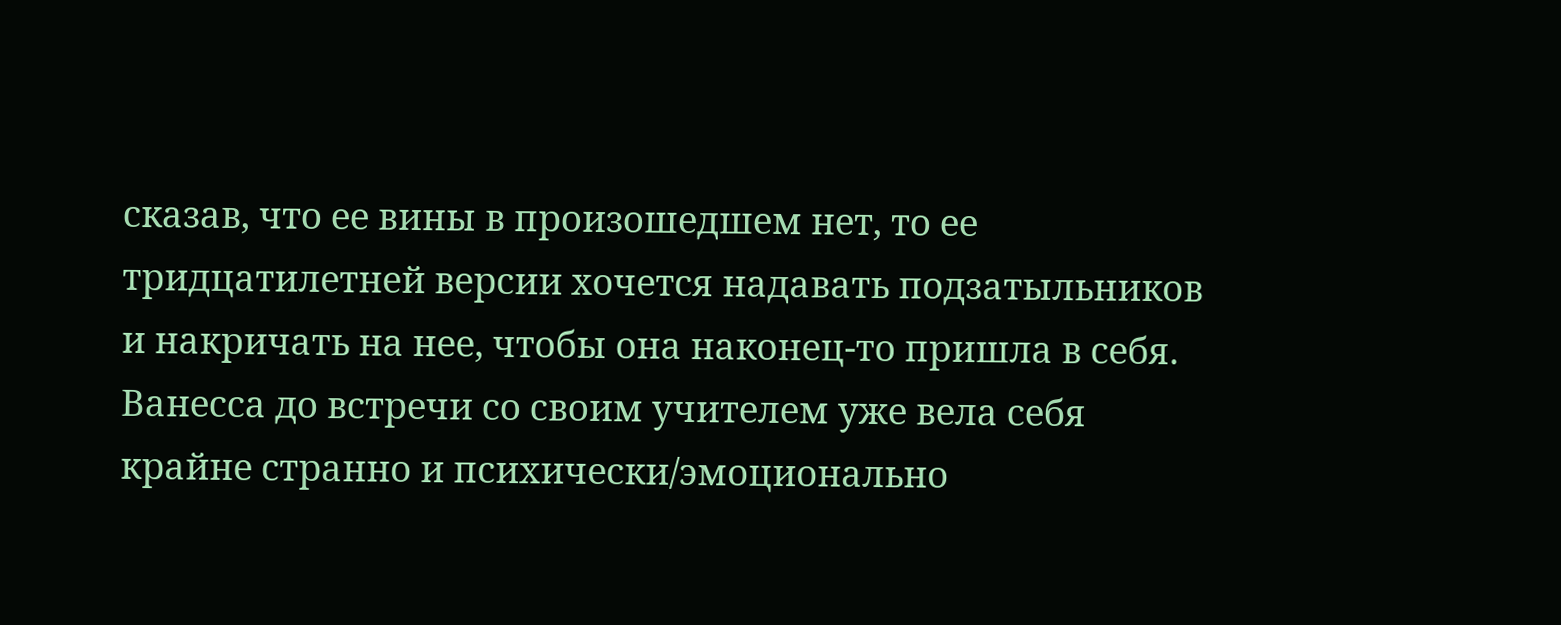сказав, что ее вины в произошедшем нет, то ее тридцатилетней версии хочется надавать подзатыльников и накричать на нее, чтобы она наконец-то пришла в себя. Ванесса до встречи со своим учителем уже вела себя крайне странно и психически/эмоционально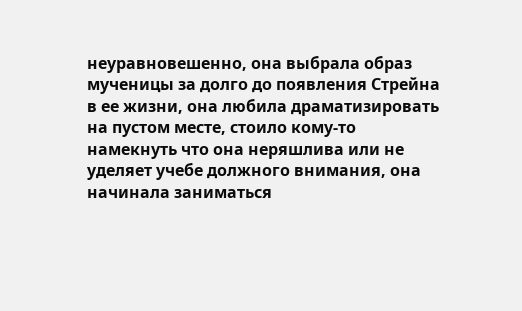неуравновешенно, она выбрала образ мученицы за долго до появления Стрейна в ее жизни, она любила драматизировать на пустом месте, стоило кому-то намекнуть что она неряшлива или не уделяет учебе должного внимания, она начинала заниматься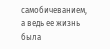самобичеванием, а ведь ее жизнь была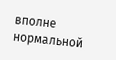вполне нормальной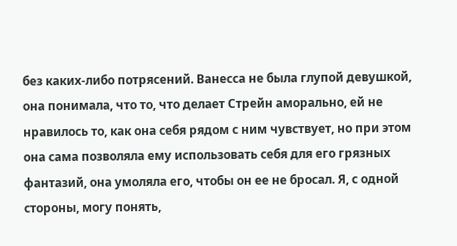без каких-либо потрясений. Ванесса не была глупой девушкой, она понимала, что то, что делает Стрейн аморально, ей не нравилось то, как она себя рядом с ним чувствует, но при этом она сама позволяла ему использовать себя для его грязных фантазий, она умоляла его, чтобы он ее не бросал. Я, с одной стороны, могу понять,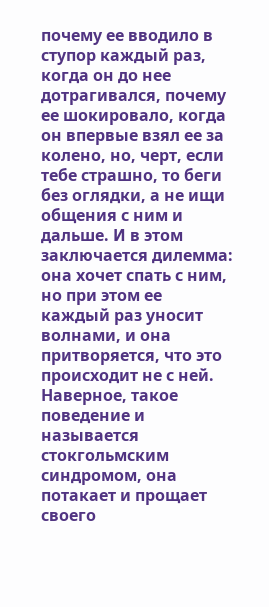почему ее вводило в ступор каждый раз, когда он до нее дотрагивался, почему ее шокировало, когда он впервые взял ее за колено, но, черт, если тебе страшно, то беги без оглядки, а не ищи общения с ним и дальше. И в этом заключается дилемма: она хочет спать с ним, но при этом ее каждый раз уносит волнами, и она притворяется, что это происходит не с ней. Наверное, такое поведение и называется стокгольмским синдромом, она потакает и прощает своего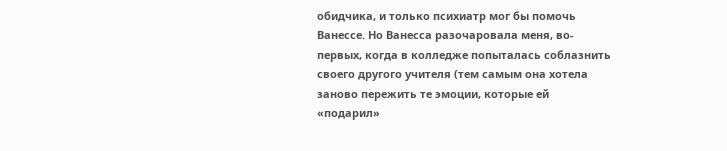обидчика, и только психиатр мог бы помочь Ванессе. Но Ванесса разочаровала меня, во-первых, когда в колледже попыталась соблазнить своего другого учителя (тем самым она хотела заново пережить те эмоции, которые ей «подарил»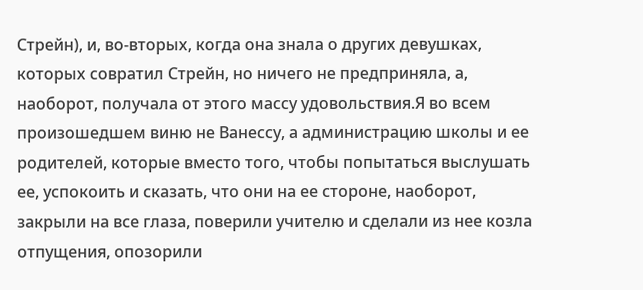Стрейн), и, во-вторых, когда она знала о других девушках, которых совратил Стрейн, но ничего не предприняла, а, наоборот, получала от этого массу удовольствия.Я во всем произошедшем виню не Ванессу, а администрацию школы и ее родителей, которые вместо того, чтобы попытаться выслушать ее, успокоить и сказать, что они на ее стороне, наоборот, закрыли на все глаза, поверили учителю и сделали из нее козла отпущения, опозорили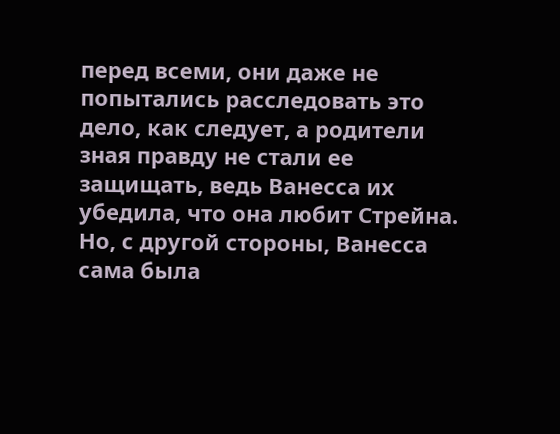перед всеми, они даже не попытались расследовать это дело, как следует, а родители зная правду не стали ее защищать, ведь Ванесса их убедила, что она любит Стрейна. Но, с другой стороны, Ванесса сама была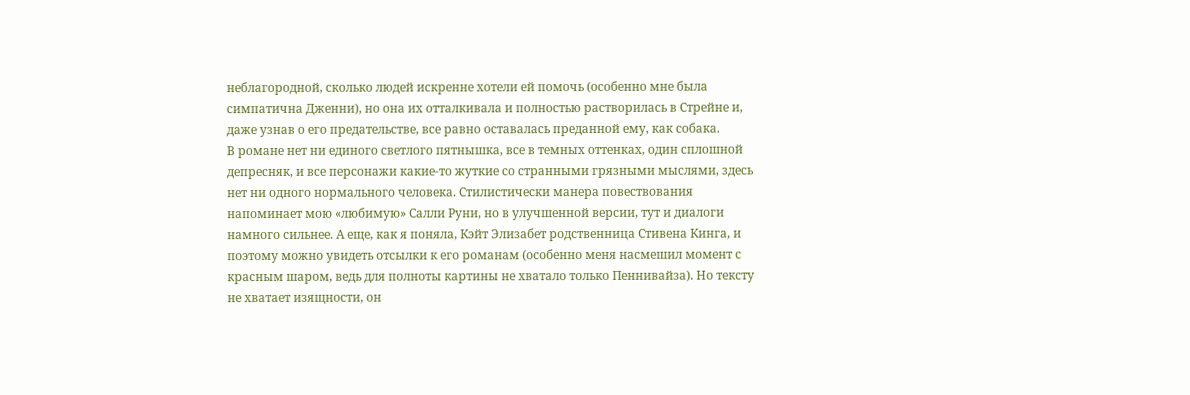неблагородной, сколько людей искренне хотели ей помочь (особенно мне была симпатична Дженни), но она их отталкивала и полностью растворилась в Стрейне и, даже узнав о его предательстве, все равно оставалась преданной ему, как собака.
В романе нет ни единого светлого пятнышка, все в темных оттенках, один сплошной депресняк, и все персонажи какие-то жуткие со странными грязными мыслями, здесь нет ни одного нормального человека. Стилистически манера повествования напоминает мою «любимую» Салли Руни, но в улучшенной версии, тут и диалоги намного сильнее. А еще, как я поняла, Кэйт Элизабет родственница Стивена Кинга, и поэтому можно увидеть отсылки к его романам (особенно меня насмешил момент с красным шаром, ведь для полноты картины не хватало только Пеннивайза). Но тексту не хватает изящности, он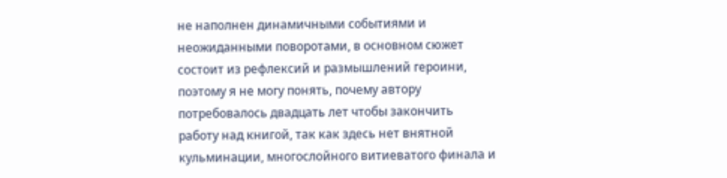не наполнен динамичными событиями и неожиданными поворотами, в основном сюжет состоит из рефлексий и размышлений героини, поэтому я не могу понять, почему автору потребовалось двадцать лет чтобы закончить работу над книгой, так как здесь нет внятной кульминации, многослойного витиеватого финала и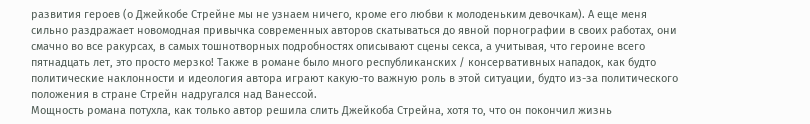развития героев (о Джейкобе Стрейне мы не узнаем ничего, кроме его любви к молоденьким девочкам). А еще меня сильно раздражает новомодная привычка современных авторов скатываться до явной порнографии в своих работах, они смачно во все ракурсах, в самых тошнотворных подробностях описывают сцены секса, а учитывая, что героине всего пятнадцать лет, это просто мерзко! Также в романе было много республиканских / консервативных нападок, как будто политические наклонности и идеология автора играют какую-то важную роль в этой ситуации, будто из-за политического положения в стране Стрейн надругался над Ванессой.
Мощность романа потухла, как только автор решила слить Джейкоба Стрейна, хотя то, что он покончил жизнь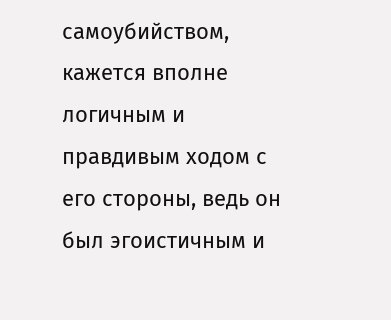самоубийством, кажется вполне логичным и правдивым ходом с его стороны, ведь он был эгоистичным и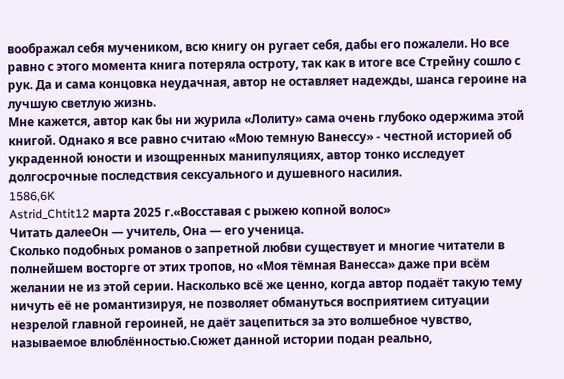воображал себя мучеником, всю книгу он ругает себя, дабы его пожалели. Но все равно с этого момента книга потеряла остроту, так как в итоге все Стрейну сошло с рук. Да и сама концовка неудачная, автор не оставляет надежды, шанса героине на лучшую светлую жизнь.
Мне кажется, автор как бы ни журила «Лолиту» сама очень глубоко одержима этой книгой. Однако я все равно считаю «Мою темную Ванессу» - честной историей об украденной юности и изощренных манипуляциях, автор тонко исследует долгосрочные последствия сексуального и душевного насилия.
1586,6K
Astrid_Chtit12 марта 2025 г.«Восставая с рыжею копной волос»
Читать далееОн — учитель, Она — его ученица.
Сколько подобных романов о запретной любви существует и многие читатели в полнейшем восторге от этих тропов, но «Моя тёмная Ванесса» даже при всём желании не из этой серии. Насколько всё же ценно, когда автор подаёт такую тему ничуть её не романтизируя, не позволяет обмануться восприятием ситуации незрелой главной героиней, не даёт зацепиться за это волшебное чувство, называемое влюблённостью.Сюжет данной истории подан реально,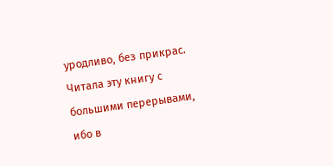уродливо, без прикрас.
Читала эту книгу с большими перерывами, ибо в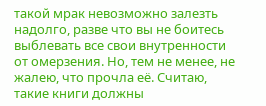такой мрак невозможно залезть надолго, разве что вы не боитесь выблевать все свои внутренности от омерзения. Но, тем не менее, не жалею, что прочла её. Считаю, такие книги должны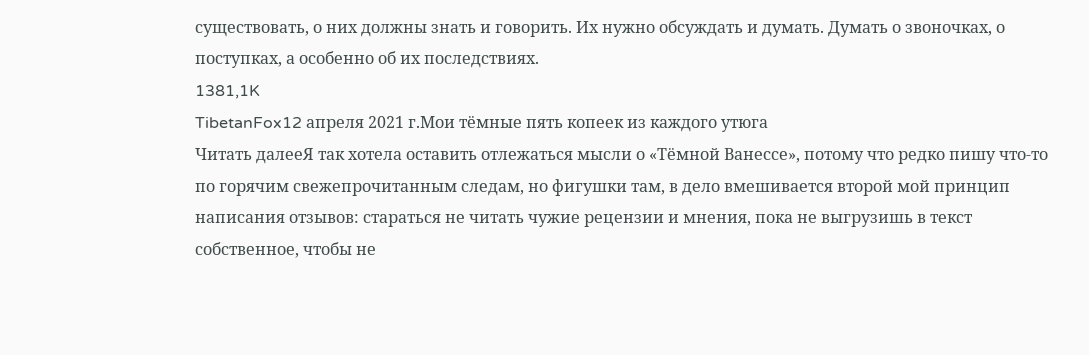существовать, о них должны знать и говорить. Их нужно обсуждать и думать. Думать о звоночках, о поступках, а особенно об их последствиях.
1381,1K
TibetanFox12 апреля 2021 г.Мои тёмные пять копеек из каждого утюга
Читать далееЯ так хотела оставить отлежаться мысли о «Тёмной Ванессе», потому что редко пишу что-то по горячим свежепрочитанным следам, но фигушки там, в дело вмешивается второй мой принцип написания отзывов: стараться не читать чужие рецензии и мнения, пока не выгрузишь в текст собственное, чтобы не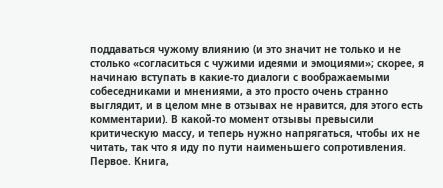поддаваться чужому влиянию (и это значит не только и не столько «согласиться с чужими идеями и эмоциями»; скорее, я начинаю вступать в какие-то диалоги с воображаемыми собеседниками и мнениями, а это просто очень странно выглядит, и в целом мне в отзывах не нравится, для этого есть комментарии). В какой-то момент отзывы превысили критическую массу, и теперь нужно напрягаться, чтобы их не читать, так что я иду по пути наименьшего сопротивления.
Первое. Книга,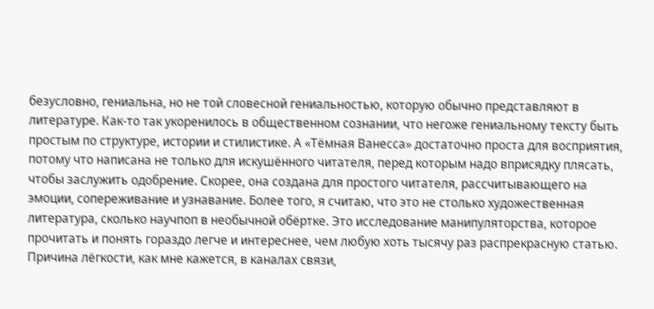безусловно, гениальна, но не той словесной гениальностью, которую обычно представляют в литературе. Как-то так укоренилось в общественном сознании, что негоже гениальному тексту быть простым по структуре, истории и стилистике. А «Тёмная Ванесса» достаточно проста для восприятия, потому что написана не только для искушённого читателя, перед которым надо вприсядку плясать, чтобы заслужить одобрение. Скорее, она создана для простого читателя, рассчитывающего на эмоции, сопереживание и узнавание. Более того, я считаю, что это не столько художественная литература, сколько научпоп в необычной обёртке. Это исследование манипуляторства, которое прочитать и понять гораздо легче и интереснее, чем любую хоть тысячу раз распрекрасную статью.
Причина лёгкости, как мне кажется, в каналах связи,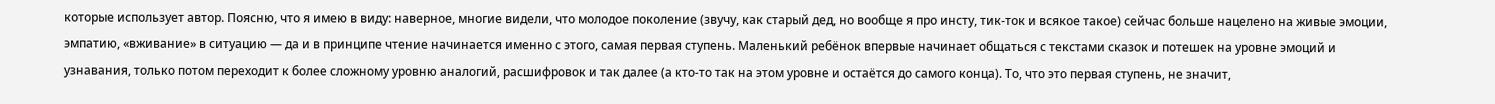которые использует автор. Поясню, что я имею в виду: наверное, многие видели, что молодое поколение (звучу, как старый дед, но вообще я про инсту, тик-ток и всякое такое) сейчас больше нацелено на живые эмоции, эмпатию, «вживание» в ситуацию — да и в принципе чтение начинается именно с этого, самая первая ступень. Маленький ребёнок впервые начинает общаться с текстами сказок и потешек на уровне эмоций и узнавания, только потом переходит к более сложному уровню аналогий, расшифровок и так далее (а кто-то так на этом уровне и остаётся до самого конца). То, что это первая ступень, не значит,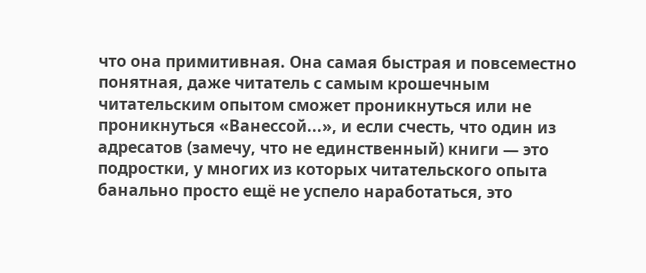что она примитивная. Она самая быстрая и повсеместно понятная, даже читатель с самым крошечным читательским опытом сможет проникнуться или не проникнуться «Ванессой...», и если счесть, что один из адресатов (замечу, что не единственный) книги — это подростки, у многих из которых читательского опыта банально просто ещё не успело наработаться, это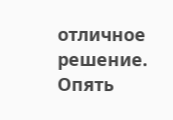отличное решение.
Опять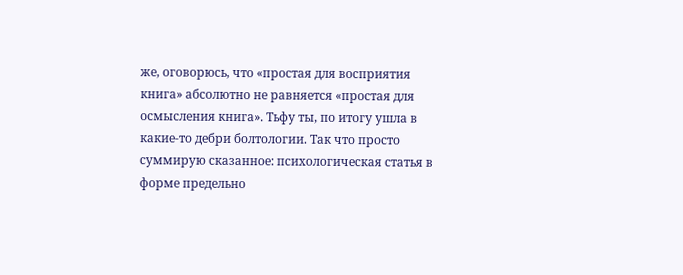же, оговорюсь, что «простая для восприятия книга» абсолютно не равняется «простая для осмысления книга». Тьфу ты, по итогу ушла в какие-то дебри болтологии. Так что просто суммирую сказанное: психологическая статья в форме предельно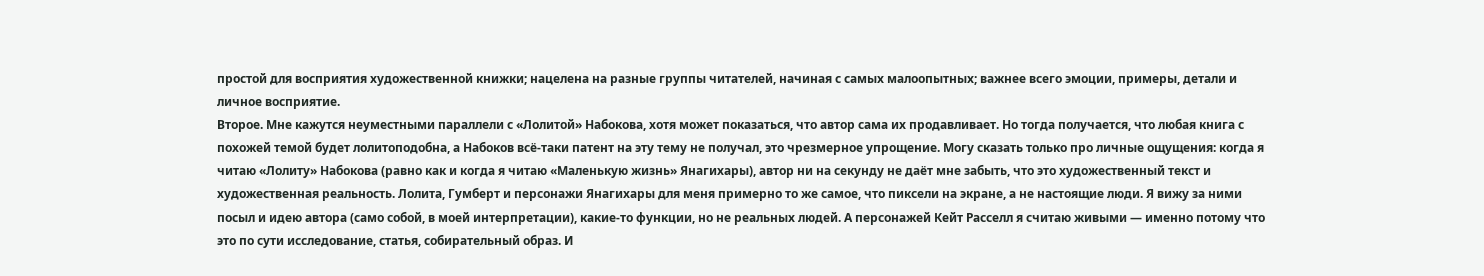простой для восприятия художественной книжки; нацелена на разные группы читателей, начиная с самых малоопытных; важнее всего эмоции, примеры, детали и личное восприятие.
Второе. Мне кажутся неуместными параллели с «Лолитой» Набокова, хотя может показаться, что автор сама их продавливает. Но тогда получается, что любая книга с похожей темой будет лолитоподобна, а Набоков всё-таки патент на эту тему не получал, это чрезмерное упрощение. Могу сказать только про личные ощущения: когда я читаю «Лолиту» Набокова (равно как и когда я читаю «Маленькую жизнь» Янагихары), автор ни на секунду не даёт мне забыть, что это художественный текст и художественная реальность. Лолита, Гумберт и персонажи Янагихары для меня примерно то же самое, что пиксели на экране, а не настоящие люди. Я вижу за ними посыл и идею автора (само собой, в моей интерпретации), какие-то функции, но не реальных людей. А персонажей Кейт Расселл я считаю живыми — именно потому что это по сути исследование, статья, собирательный образ. И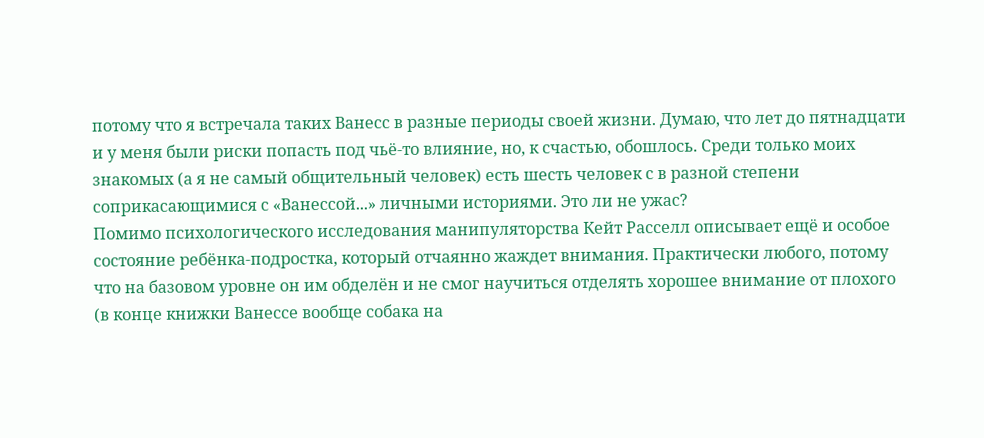потому что я встречала таких Ванесс в разные периоды своей жизни. Думаю, что лет до пятнадцати и у меня были риски попасть под чьё-то влияние, но, к счастью, обошлось. Среди только моих знакомых (а я не самый общительный человек) есть шесть человек с в разной степени соприкасающимися с «Ванессой...» личными историями. Это ли не ужас?
Помимо психологического исследования манипуляторства Кейт Расселл описывает ещё и особое состояние ребёнка-подростка, который отчаянно жаждет внимания. Практически любого, потому что на базовом уровне он им обделён и не смог научиться отделять хорошее внимание от плохого (в конце книжки Ванессе вообще собака на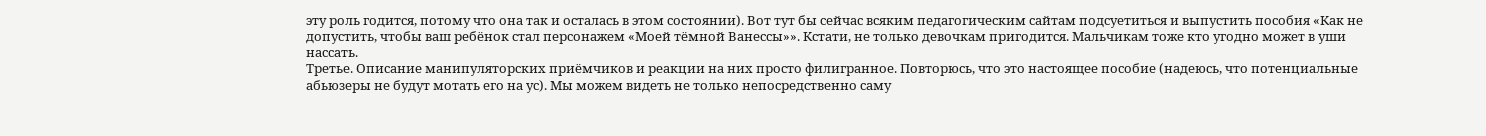эту роль годится, потому что она так и осталась в этом состоянии). Вот тут бы сейчас всяким педагогическим сайтам подсуетиться и выпустить пособия «Как не допустить, чтобы ваш ребёнок стал персонажем «Моей тёмной Ванессы»». Кстати, не только девочкам пригодится. Мальчикам тоже кто угодно может в уши нассать.
Третье. Описание манипуляторских приёмчиков и реакции на них просто филигранное. Повторюсь, что это настоящее пособие (надеюсь, что потенциальные абьюзеры не будут мотать его на ус). Мы можем видеть не только непосредственно саму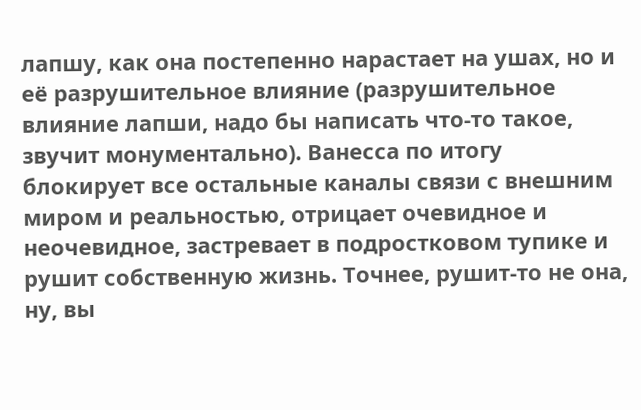лапшу, как она постепенно нарастает на ушах, но и её разрушительное влияние (разрушительное влияние лапши, надо бы написать что-то такое, звучит монументально). Ванесса по итогу блокирует все остальные каналы связи с внешним миром и реальностью, отрицает очевидное и неочевидное, застревает в подростковом тупике и рушит собственную жизнь. Точнее, рушит-то не она, ну, вы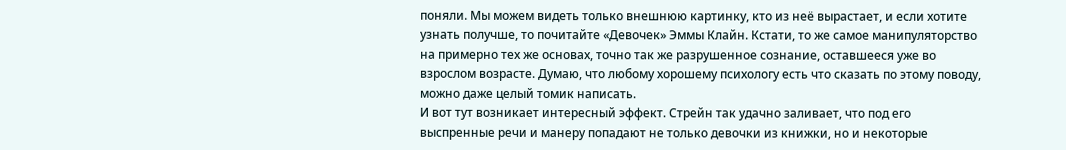поняли. Мы можем видеть только внешнюю картинку, кто из неё вырастает, и если хотите узнать получше, то почитайте «Девочек» Эммы Клайн. Кстати, то же самое манипуляторство на примерно тех же основах, точно так же разрушенное сознание, оставшееся уже во взрослом возрасте. Думаю, что любому хорошему психологу есть что сказать по этому поводу, можно даже целый томик написать.
И вот тут возникает интересный эффект. Стрейн так удачно заливает, что под его выспренные речи и манеру попадают не только девочки из книжки, но и некоторые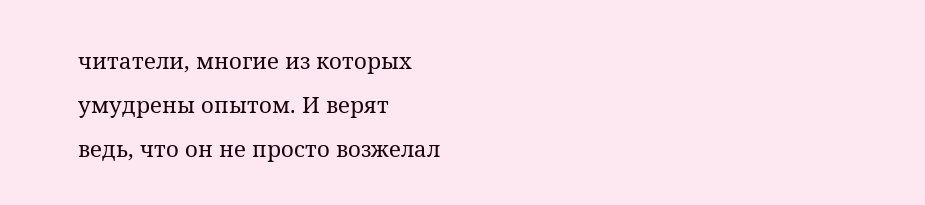читатели, многие из которых умудрены опытом. И верят ведь, что он не просто возжелал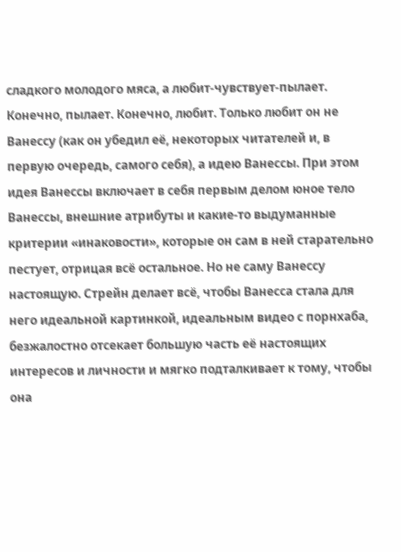сладкого молодого мяса, а любит-чувствует-пылает. Конечно, пылает. Конечно, любит. Только любит он не Ванессу (как он убедил её, некоторых читателей и, в первую очередь, самого себя), а идею Ванессы. При этом идея Ванессы включает в себя первым делом юное тело Ванессы, внешние атрибуты и какие-то выдуманные критерии «инаковости», которые он сам в ней старательно пестует, отрицая всё остальное. Но не саму Ванессу настоящую. Стрейн делает всё, чтобы Ванесса стала для него идеальной картинкой, идеальным видео с порнхаба, безжалостно отсекает большую часть её настоящих интересов и личности и мягко подталкивает к тому, чтобы она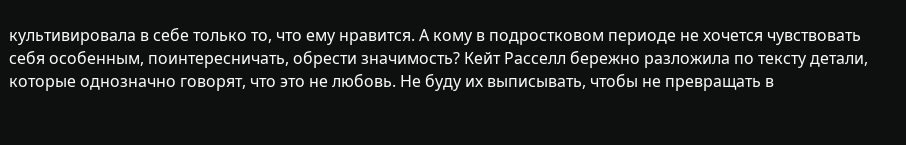культивировала в себе только то, что ему нравится. А кому в подростковом периоде не хочется чувствовать себя особенным, поинтересничать, обрести значимость? Кейт Расселл бережно разложила по тексту детали, которые однозначно говорят, что это не любовь. Не буду их выписывать, чтобы не превращать в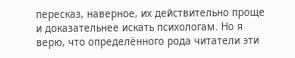пересказ, наверное, их действительно проще и доказательнее искать психологам. Но я верю, что определённого рода читатели эти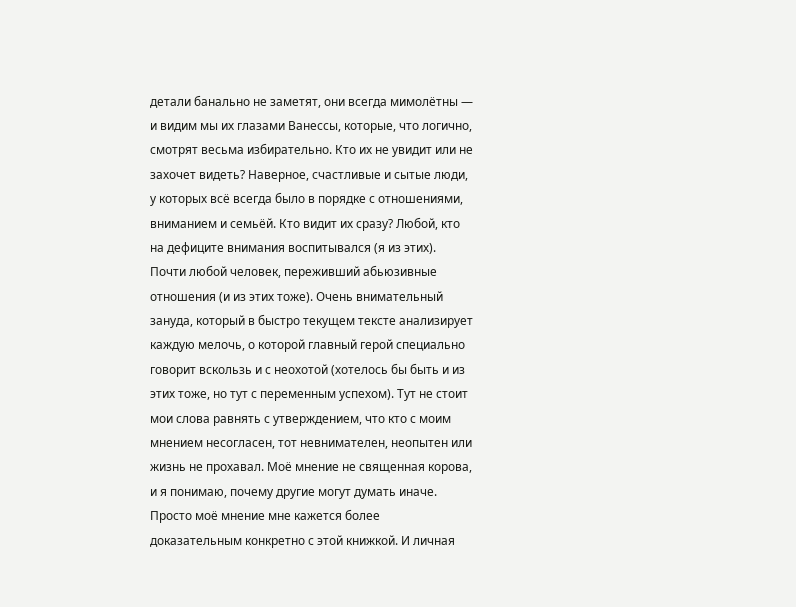детали банально не заметят, они всегда мимолётны — и видим мы их глазами Ванессы, которые, что логично, смотрят весьма избирательно. Кто их не увидит или не захочет видеть? Наверное, счастливые и сытые люди, у которых всё всегда было в порядке с отношениями, вниманием и семьёй. Кто видит их сразу? Любой, кто на дефиците внимания воспитывался (я из этих). Почти любой человек, переживший абьюзивные отношения (и из этих тоже). Очень внимательный зануда, который в быстро текущем тексте анализирует каждую мелочь, о которой главный герой специально говорит вскользь и с неохотой (хотелось бы быть и из этих тоже, но тут с переменным успехом). Тут не стоит мои слова равнять с утверждением, что кто с моим мнением несогласен, тот невнимателен, неопытен или жизнь не прохавал. Моё мнение не священная корова, и я понимаю, почему другие могут думать иначе. Просто моё мнение мне кажется более доказательным конкретно с этой книжкой. И личная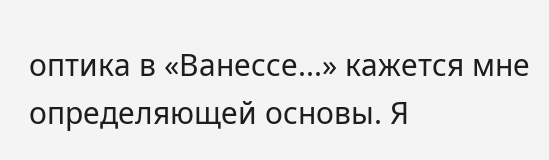оптика в «Ванессе...» кажется мне определяющей основы. Я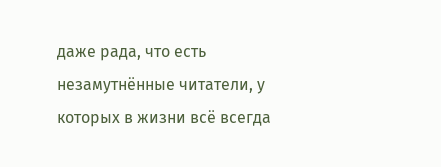даже рада, что есть незамутнённые читатели, у которых в жизни всё всегда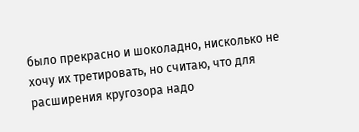было прекрасно и шоколадно, нисколько не хочу их третировать, но считаю, что для расширения кругозора надо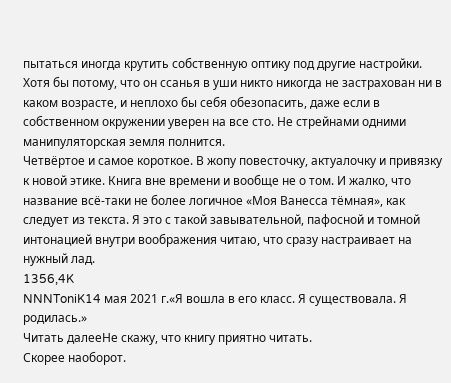пытаться иногда крутить собственную оптику под другие настройки. Хотя бы потому, что он ссанья в уши никто никогда не застрахован ни в каком возрасте, и неплохо бы себя обезопасить, даже если в собственном окружении уверен на все сто. Не стрейнами одними манипуляторская земля полнится.
Четвёртое и самое короткое. В жопу повесточку, актуалочку и привязку к новой этике. Книга вне времени и вообще не о том. И жалко, что название всё-таки не более логичное «Моя Ванесса тёмная», как следует из текста. Я это с такой завывательной, пафосной и томной интонацией внутри воображения читаю, что сразу настраивает на нужный лад.
1356,4K
NNNToniK14 мая 2021 г.«Я вошла в его класс. Я существовала. Я родилась.»
Читать далееНе скажу, что книгу приятно читать.
Скорее наоборот.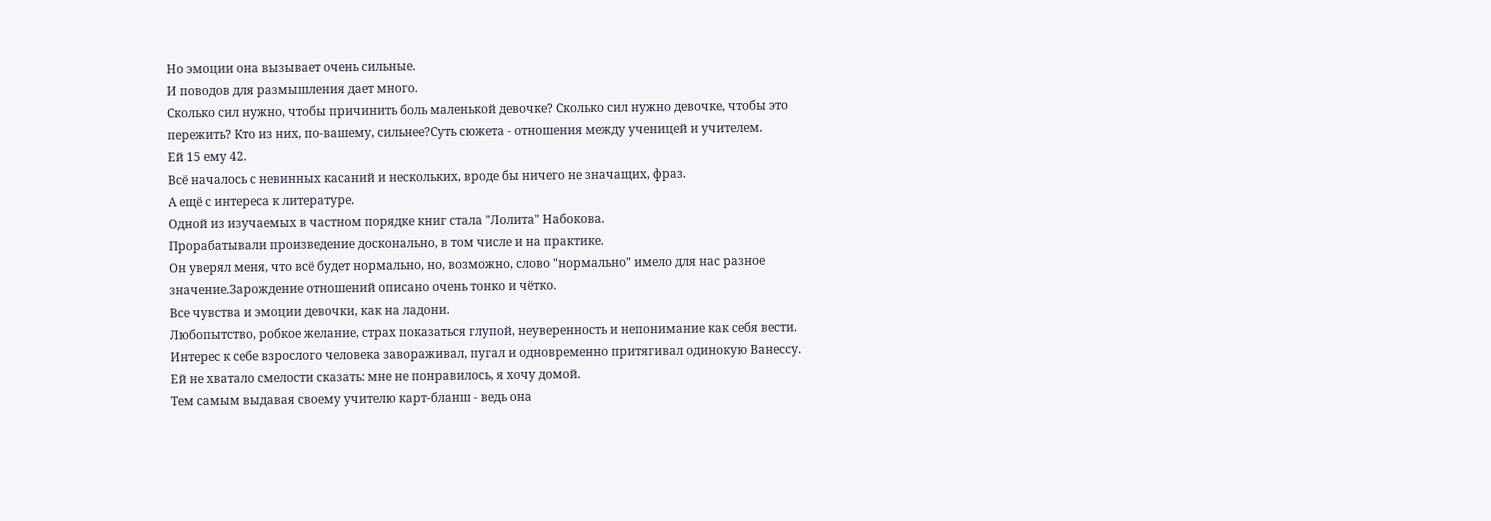Но эмоции она вызывает очень сильные.
И поводов для размышления дает много.
Сколько сил нужно, чтобы причинить боль маленькой девочке? Сколько сил нужно девочке, чтобы это пережить? Кто из них, по-вашему, сильнее?Суть сюжета - отношения между ученицей и учителем.
Ей 15 ему 42.
Всё началось с невинных касаний и нескольких, вроде бы ничего не значащих, фраз.
А ещё с интереса к литературе.
Одной из изучаемых в частном порядке книг стала "Лолита" Набокова.
Прорабатывали произведение досконально, в том числе и на практике.
Он уверял меня, что всё будет нормально, но, возможно, слово "нормально" имело для нас разное значение.Зарождение отношений описано очень тонко и чётко.
Все чувства и эмоции девочки, как на ладони.
Любопытство, робкое желание, страх показаться глупой, неуверенность и непонимание как себя вести.
Интерес к себе взрослого человека завораживал, пугал и одновременно притягивал одинокую Ванессу.
Ей не хватало смелости сказать: мне не понравилось, я хочу домой.
Тем самым выдавая своему учителю карт-бланш - ведь она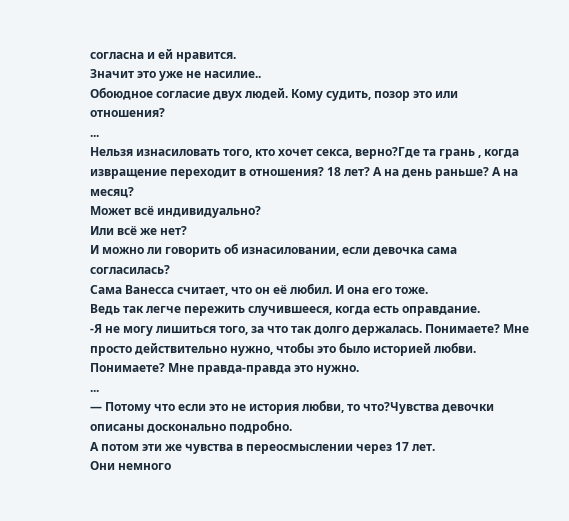согласна и ей нравится.
Значит это уже не насилие..
Обоюдное согласие двух людей. Кому судить, позор это или отношения?
...
Нельзя изнасиловать того, кто хочет секса, верно?Где та грань , когда извращение переходит в отношения? 18 лет? А на день раньше? А на месяц?
Может всё индивидуально?
Или всё же нет?
И можно ли говорить об изнасиловании, если девочка сама согласилась?
Сама Ванесса считает, что он её любил. И она его тоже.
Ведь так легче пережить случившееся, когда есть оправдание.
-Я не могу лишиться того, за что так долго держалась. Понимаете? Мне просто действительно нужно, чтобы это было историей любви. Понимаете? Мне правда-правда это нужно.
...
— Потому что если это не история любви, то что?Чувства девочки описаны досконально подробно.
А потом эти же чувства в переосмыслении через 17 лет.
Они немного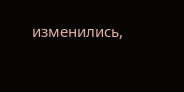изменились,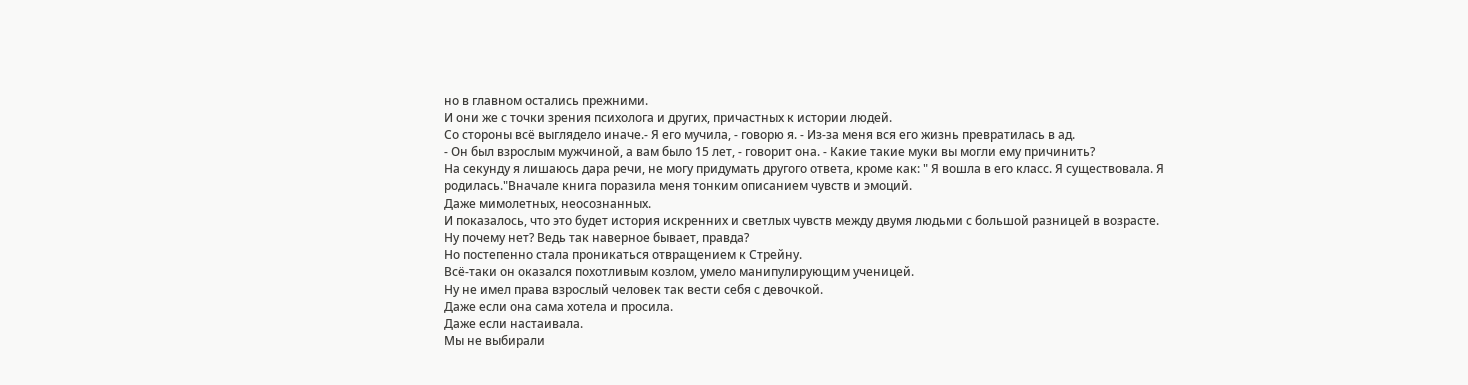но в главном остались прежними.
И они же с точки зрения психолога и других, причастных к истории людей.
Со стороны всё выглядело иначе.- Я его мучила, - говорю я. - Из-за меня вся его жизнь превратилась в ад.
- Он был взрослым мужчиной, а вам было 15 лет, - говорит она. - Какие такие муки вы могли ему причинить?
На секунду я лишаюсь дара речи, не могу придумать другого ответа, кроме как: " Я вошла в его класс. Я существовала. Я родилась."Вначале книга поразила меня тонким описанием чувств и эмоций.
Даже мимолетных, неосознанных.
И показалось, что это будет история искренних и светлых чувств между двумя людьми с большой разницей в возрасте.
Ну почему нет? Ведь так наверное бывает, правда?
Но постепенно стала проникаться отвращением к Стрейну.
Всё-таки он оказался похотливым козлом, умело манипулирующим ученицей.
Ну не имел права взрослый человек так вести себя с девочкой.
Даже если она сама хотела и просила.
Даже если настаивала.
Мы не выбирали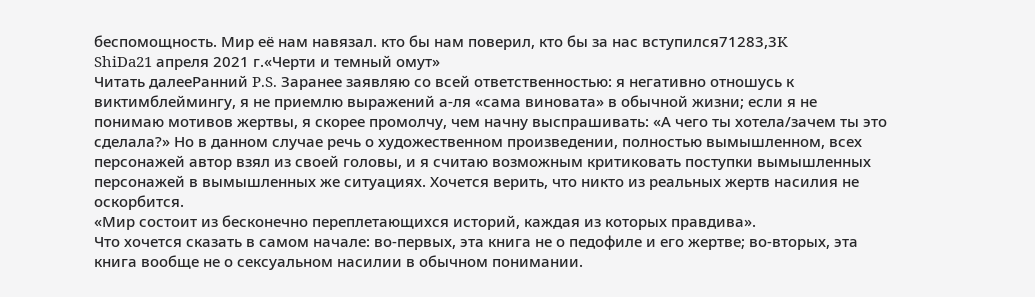беспомощность. Мир её нам навязал. кто бы нам поверил, кто бы за нас вступился71283,3K
ShiDa21 апреля 2021 г.«Черти и темный омут»
Читать далееРанний P.S. Заранее заявляю со всей ответственностью: я негативно отношусь к виктимблеймингу, я не приемлю выражений а-ля «сама виновата» в обычной жизни; если я не понимаю мотивов жертвы, я скорее промолчу, чем начну выспрашивать: «А чего ты хотела/зачем ты это сделала?» Но в данном случае речь о художественном произведении, полностью вымышленном, всех персонажей автор взял из своей головы, и я считаю возможным критиковать поступки вымышленных персонажей в вымышленных же ситуациях. Хочется верить, что никто из реальных жертв насилия не оскорбится.
«Мир состоит из бесконечно переплетающихся историй, каждая из которых правдива».
Что хочется сказать в самом начале: во-первых, эта книга не о педофиле и его жертве; во-вторых, эта книга вообще не о сексуальном насилии в обычном понимании.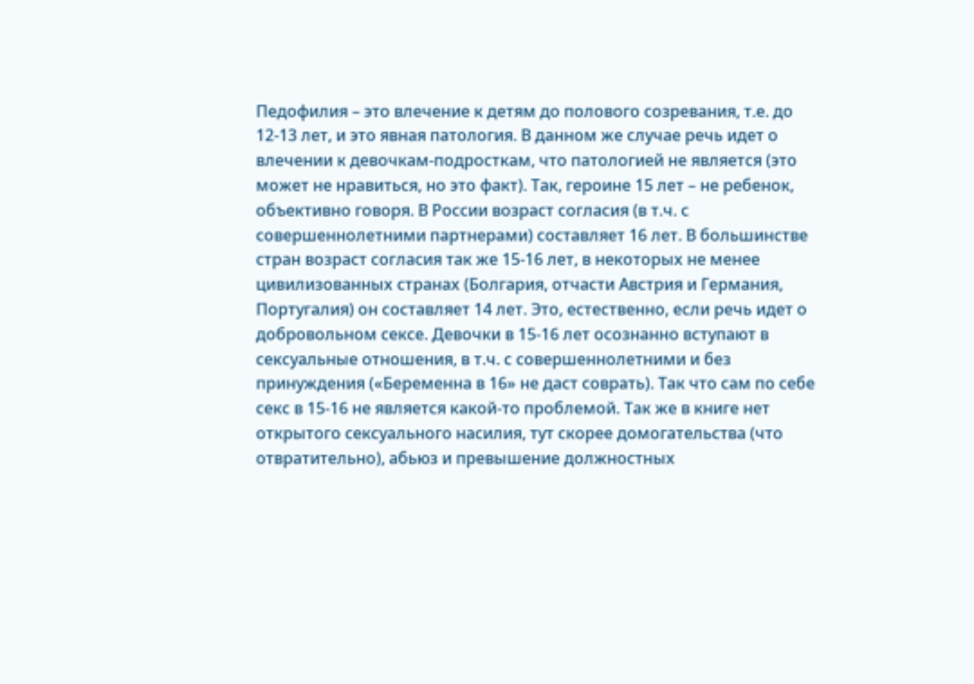Педофилия – это влечение к детям до полового созревания, т.е. до 12-13 лет, и это явная патология. В данном же случае речь идет о влечении к девочкам-подросткам, что патологией не является (это может не нравиться, но это факт). Так, героине 15 лет – не ребенок, объективно говоря. В России возраст согласия (в т.ч. с совершеннолетними партнерами) составляет 16 лет. В большинстве стран возраст согласия так же 15-16 лет, в некоторых не менее цивилизованных странах (Болгария, отчасти Австрия и Германия, Португалия) он составляет 14 лет. Это, естественно, если речь идет о добровольном сексе. Девочки в 15-16 лет осознанно вступают в сексуальные отношения, в т.ч. с совершеннолетними и без принуждения («Беременна в 16» не даст соврать). Так что сам по себе секс в 15-16 не является какой-то проблемой. Так же в книге нет открытого сексуального насилия, тут скорее домогательства (что отвратительно), абьюз и превышение должностных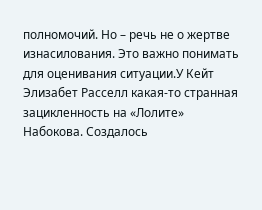полномочий. Но – речь не о жертве изнасилования. Это важно понимать для оценивания ситуации.У Кейт Элизабет Расселл какая-то странная зацикленность на «Лолите» Набокова. Создалось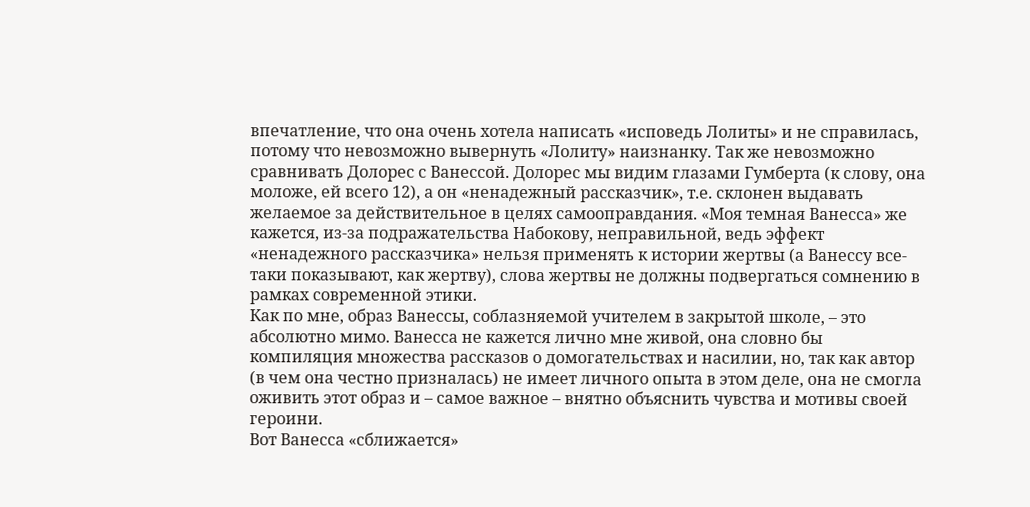впечатление, что она очень хотела написать «исповедь Лолиты» и не справилась, потому что невозможно вывернуть «Лолиту» наизнанку. Так же невозможно сравнивать Долорес с Ванессой. Долорес мы видим глазами Гумберта (к слову, она моложе, ей всего 12), а он «ненадежный рассказчик», т.е. склонен выдавать желаемое за действительное в целях самооправдания. «Моя темная Ванесса» же кажется, из-за подражательства Набокову, неправильной, ведь эффект «ненадежного рассказчика» нельзя применять к истории жертвы (а Ванессу все-таки показывают, как жертву), слова жертвы не должны подвергаться сомнению в рамках современной этики.
Как по мне, образ Ванессы, соблазняемой учителем в закрытой школе, – это абсолютно мимо. Ванесса не кажется лично мне живой, она словно бы компиляция множества рассказов о домогательствах и насилии, но, так как автор (в чем она честно призналась) не имеет личного опыта в этом деле, она не смогла оживить этот образ и – самое важное – внятно объяснить чувства и мотивы своей героини.
Вот Ванесса «сближается»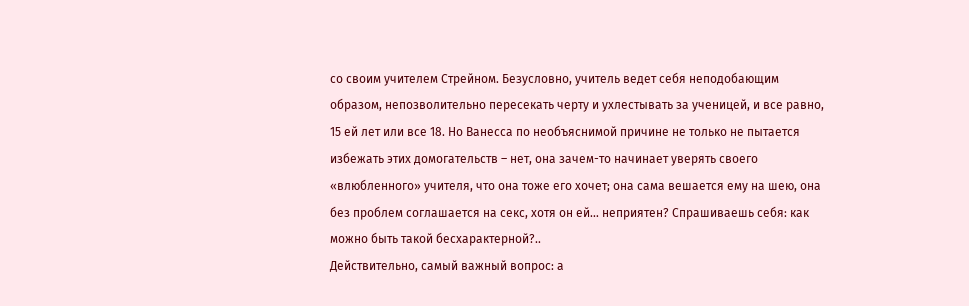со своим учителем Стрейном. Безусловно, учитель ведет себя неподобающим образом, непозволительно пересекать черту и ухлестывать за ученицей, и все равно, 15 ей лет или все 18. Но Ванесса по необъяснимой причине не только не пытается избежать этих домогательств – нет, она зачем-то начинает уверять своего «влюбленного» учителя, что она тоже его хочет; она сама вешается ему на шею, она без проблем соглашается на секс, хотя он ей… неприятен? Спрашиваешь себя: как можно быть такой бесхарактерной?..
Действительно, самый важный вопрос: а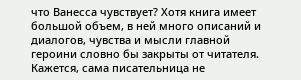что Ванесса чувствует? Хотя книга имеет большой объем, в ней много описаний и диалогов, чувства и мысли главной героини словно бы закрыты от читателя. Кажется, сама писательница не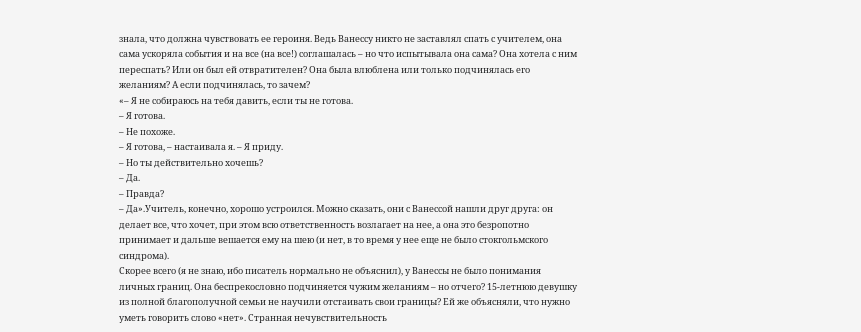знала, что должна чувствовать ее героиня. Ведь Ванессу никто не заставлял спать с учителем, она сама ускоряла события и на все (на все!) соглашалась – но что испытывала она сама? Она хотела с ним переспать? Или он был ей отвратителен? Она была влюблена или только подчинялась его желаниям? А если подчинялась, то зачем?
«– Я не собираюсь на тебя давить, если ты не готова.
– Я готова.
– Не похоже.
– Я готова, – настаивала я. – Я приду.
– Но ты действительно хочешь?
– Да.
– Правда?
– Да».Учитель, конечно, хорошо устроился. Можно сказать, они с Ванессой нашли друг друга: он делает все, что хочет, при этом всю ответственность возлагает на нее, а она это безропотно принимает и дальше вешается ему на шею (и нет, в то время у нее еще не было стокгольмского синдрома).
Скорее всего (я не знаю, ибо писатель нормально не объяснил), у Ванессы не было понимания личных границ. Она беспрекословно подчиняется чужим желаниям – но отчего? 15-летнюю девушку из полной благополучной семьи не научили отстаивать свои границы? Ей же объясняли, что нужно уметь говорить слово «нет». Странная нечувствительность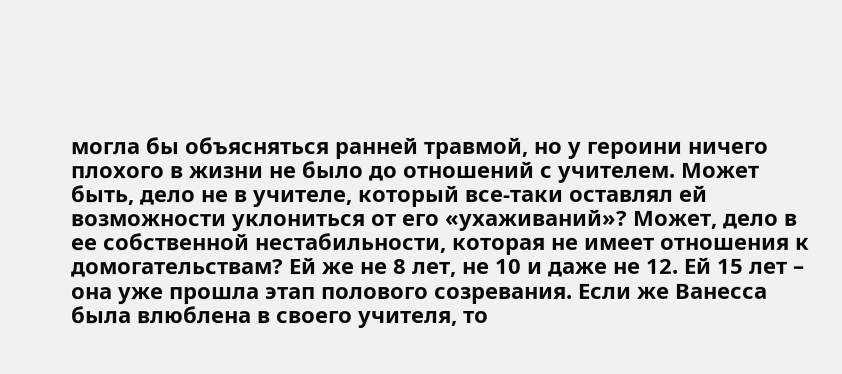могла бы объясняться ранней травмой, но у героини ничего плохого в жизни не было до отношений с учителем. Может быть, дело не в учителе, который все-таки оставлял ей возможности уклониться от его «ухаживаний»? Может, дело в ее собственной нестабильности, которая не имеет отношения к домогательствам? Ей же не 8 лет, не 10 и даже не 12. Ей 15 лет – она уже прошла этап полового созревания. Если же Ванесса была влюблена в своего учителя, то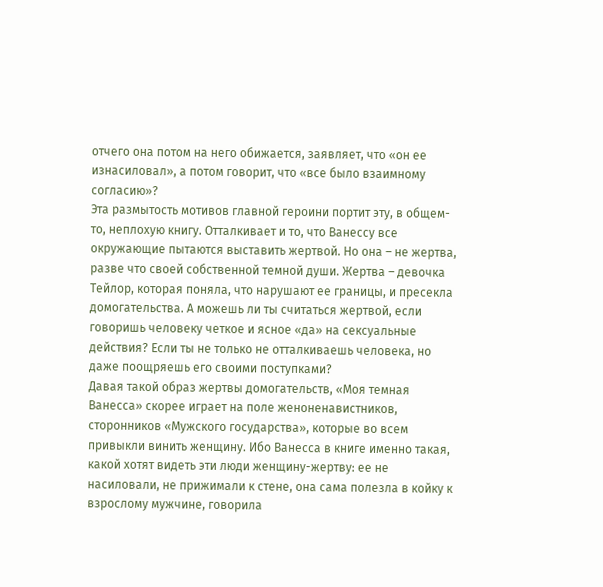отчего она потом на него обижается, заявляет, что «он ее изнасиловал», а потом говорит, что «все было взаимному согласию»?
Эта размытость мотивов главной героини портит эту, в общем-то, неплохую книгу. Отталкивает и то, что Ванессу все окружающие пытаются выставить жертвой. Но она – не жертва, разве что своей собственной темной души. Жертва – девочка Тейлор, которая поняла, что нарушают ее границы, и пресекла домогательства. А можешь ли ты считаться жертвой, если говоришь человеку четкое и ясное «да» на сексуальные действия? Если ты не только не отталкиваешь человека, но даже поощряешь его своими поступками?
Давая такой образ жертвы домогательств, «Моя темная Ванесса» скорее играет на поле женоненавистников, сторонников «Мужского государства», которые во всем привыкли винить женщину. Ибо Ванесса в книге именно такая, какой хотят видеть эти люди женщину-жертву: ее не насиловали, не прижимали к стене, она сама полезла в койку к взрослому мужчине, говорила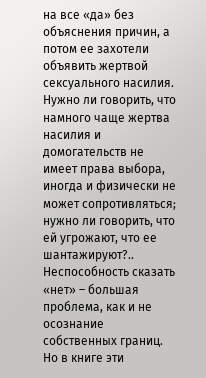на все «да» без объяснения причин, а потом ее захотели объявить жертвой сексуального насилия. Нужно ли говорить, что намного чаще жертва насилия и домогательств не имеет права выбора, иногда и физически не может сопротивляться; нужно ли говорить, что ей угрожают, что ее шантажируют?.. Неспособность сказать «нет» – большая проблема, как и не осознание собственных границ. Но в книге эти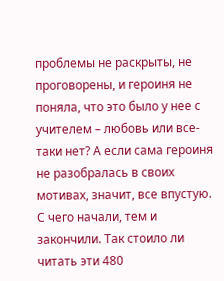проблемы не раскрыты, не проговорены, и героиня не поняла, что это было у нее с учителем – любовь или все-таки нет? А если сама героиня не разобралась в своих мотивах, значит, все впустую. С чего начали, тем и закончили. Так стоило ли читать эти 480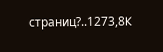страниц?..1273,8K